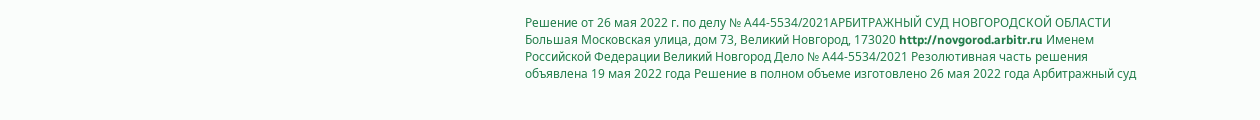Решение от 26 мая 2022 г. по делу № А44-5534/2021АРБИТРАЖНЫЙ СУД НОВГОРОДСКОЙ ОБЛАСТИ Большая Московская улица, дом 73, Великий Новгород, 173020 http://novgorod.arbitr.ru Именем Российской Федерации Великий Новгород Дело № А44-5534/2021 Резолютивная часть решения объявлена 19 мая 2022 года Решение в полном объеме изготовлено 26 мая 2022 года Арбитражный суд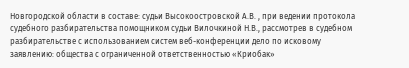Новгородской области в составе: судьи Высокоостровской А.В. , при ведении протокола судебного разбирательства помощником судьи Вилочкиной Н.В., рассмотрев в судебном разбирательстве с использованием систем веб-конференции дело по исковому заявлению: общества с ограниченной ответственностью «Криобак»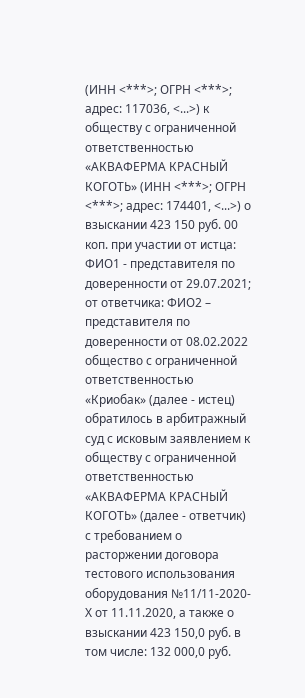(ИНН <***>; ОГРН <***>; адрес: 117036, <...>) к обществу с ограниченной ответственностью «АКВАФЕРМА КРАСНЫЙ КОГОТЬ» (ИНН <***>; ОГРН <***>; адрес: 174401, <...>) о взыскании 423 150 руб. 00 коп. при участии от истца: ФИО1 - представителя по доверенности от 29.07.2021; от ответчика: ФИО2 – представителя по доверенности от 08.02.2022 общество с ограниченной ответственностью «Криобак» (далее - истец) обратилось в арбитражный суд с исковым заявлением к обществу с ограниченной ответственностью «АКВАФЕРМА КРАСНЫЙ КОГОТЬ» (далее - ответчик) с требованием о расторжении договора тестового использования оборудования №11/11-2020-Х от 11.11.2020, а также о взыскании 423 150,0 руб. в том числе: 132 000,0 руб.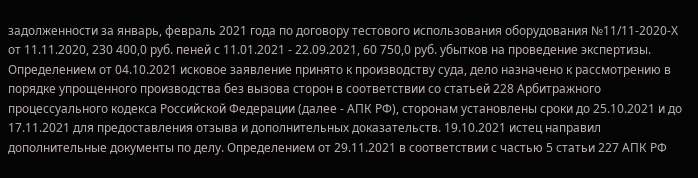задолженности за январь, февраль 2021 года по договору тестового использования оборудования №11/11-2020-Х от 11.11.2020, 230 400,0 руб. пеней с 11.01.2021 - 22.09.2021, 60 750,0 руб. убытков на проведение экспертизы. Определением от 04.10.2021 исковое заявление принято к производству суда, дело назначено к рассмотрению в порядке упрощенного производства без вызова сторон в соответствии со статьей 228 Арбитражного процессуального кодекса Российской Федерации (далее - АПК РФ), сторонам установлены сроки до 25.10.2021 и до 17.11.2021 для предоставления отзыва и дополнительных доказательств. 19.10.2021 истец направил дополнительные документы по делу. Определением от 29.11.2021 в соответствии с частью 5 статьи 227 АПК РФ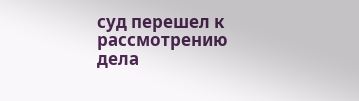суд перешел к рассмотрению дела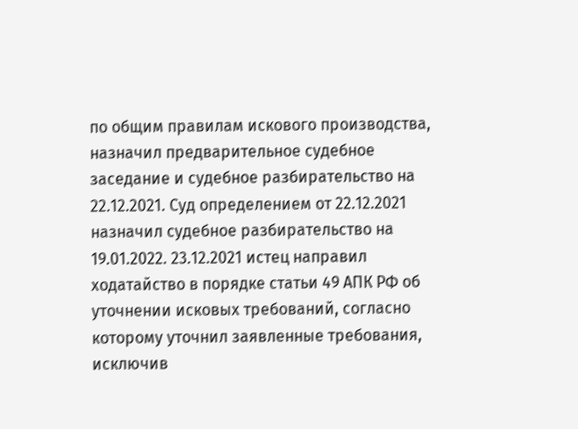по общим правилам искового производства, назначил предварительное судебное заседание и судебное разбирательство на 22.12.2021. Суд определением от 22.12.2021 назначил судебное разбирательство на 19.01.2022. 23.12.2021 истец направил ходатайство в порядке статьи 49 АПК РФ об уточнении исковых требований, согласно которому уточнил заявленные требования, исключив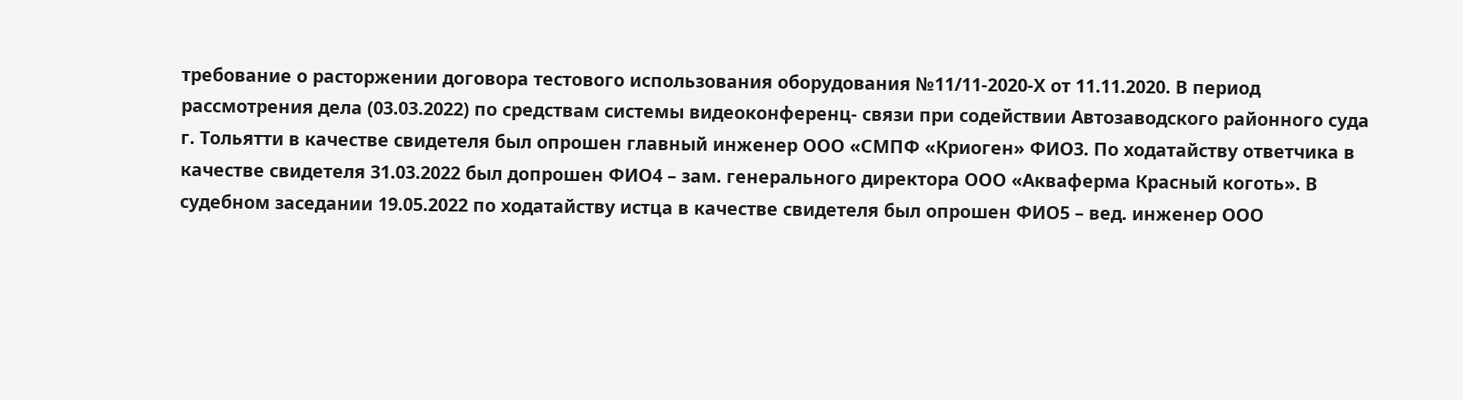требование о расторжении договора тестового использования оборудования №11/11-2020-Х от 11.11.2020. В период рассмотрения дела (03.03.2022) по средствам системы видеоконференц- связи при содействии Автозаводского районного суда г. Тольятти в качестве свидетеля был опрошен главный инженер ООО «СМПФ «Криоген» ФИО3. По ходатайству ответчика в качестве свидетеля 31.03.2022 был допрошен ФИО4 – зам. генерального директора ООО «Акваферма Красный коготь». В судебном заседании 19.05.2022 по ходатайству истца в качестве свидетеля был опрошен ФИО5 – вед. инженер ООО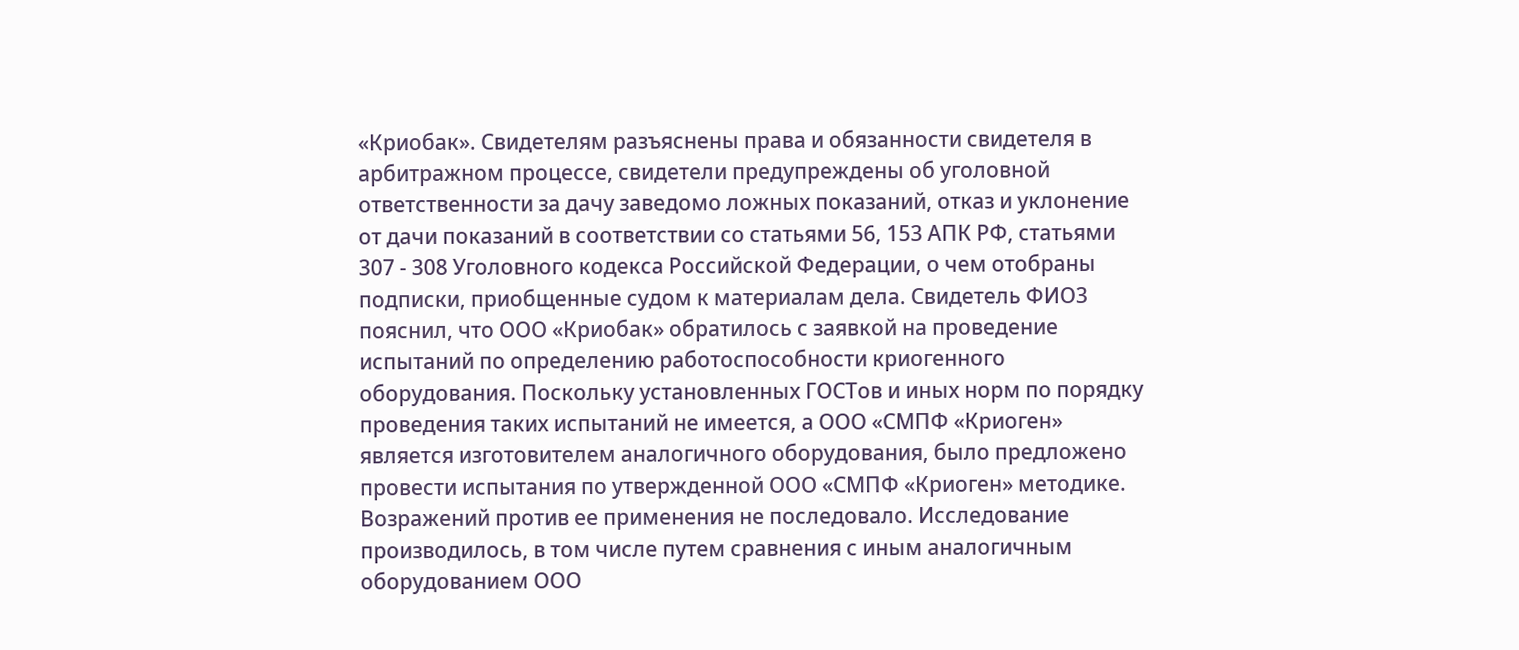«Криобак». Свидетелям разъяснены права и обязанности свидетеля в арбитражном процессе, свидетели предупреждены об уголовной ответственности за дачу заведомо ложных показаний, отказ и уклонение от дачи показаний в соответствии со статьями 56, 153 АПК РФ, статьями 307 - 308 Уголовного кодекса Российской Федерации, о чем отобраны подписки, приобщенные судом к материалам дела. Свидетель ФИО3 пояснил, что ООО «Криобак» обратилось с заявкой на проведение испытаний по определению работоспособности криогенного оборудования. Поскольку установленных ГОСТов и иных норм по порядку проведения таких испытаний не имеется, а ООО «СМПФ «Криоген» является изготовителем аналогичного оборудования, было предложено провести испытания по утвержденной ООО «СМПФ «Криоген» методике. Возражений против ее применения не последовало. Исследование производилось, в том числе путем сравнения с иным аналогичным оборудованием ООО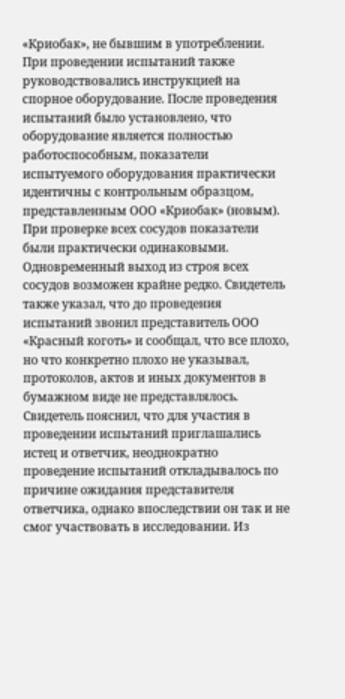«Криобак», не бывшим в употреблении. При проведении испытаний также руководствовались инструкцией на спорное оборудование. После проведения испытаний было установлено, что оборудование является полностью работоспособным, показатели испытуемого оборудования практически идентичны с контрольным образцом, представленным ООО «Криобак» (новым). При проверке всех сосудов показатели были практически одинаковыми. Одновременный выход из строя всех сосудов возможен крайне редко. Свидетель также указал, что до проведения испытаний звонил представитель ООО «Красный коготь» и сообщал, что все плохо, но что конкретно плохо не указывал, протоколов, актов и иных документов в бумажном виде не представлялось. Свидетель пояснил, что для участия в проведении испытаний приглашались истец и ответчик, неоднократно проведение испытаний откладывалось по причине ожидания представителя ответчика, однако впоследствии он так и не смог участвовать в исследовании. Из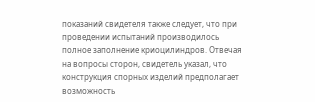показаний свидетеля также следует, что при проведении испытаний производилось полное заполнение криоцилиндров. Отвечая на вопросы сторон, свидетель указал, что конструкция спорных изделий предполагает возможность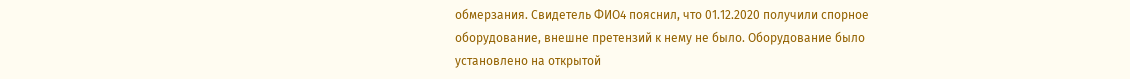обмерзания. Свидетель ФИО4 пояснил, что 01.12.2020 получили спорное оборудование, внешне претензий к нему не было. Оборудование было установлено на открытой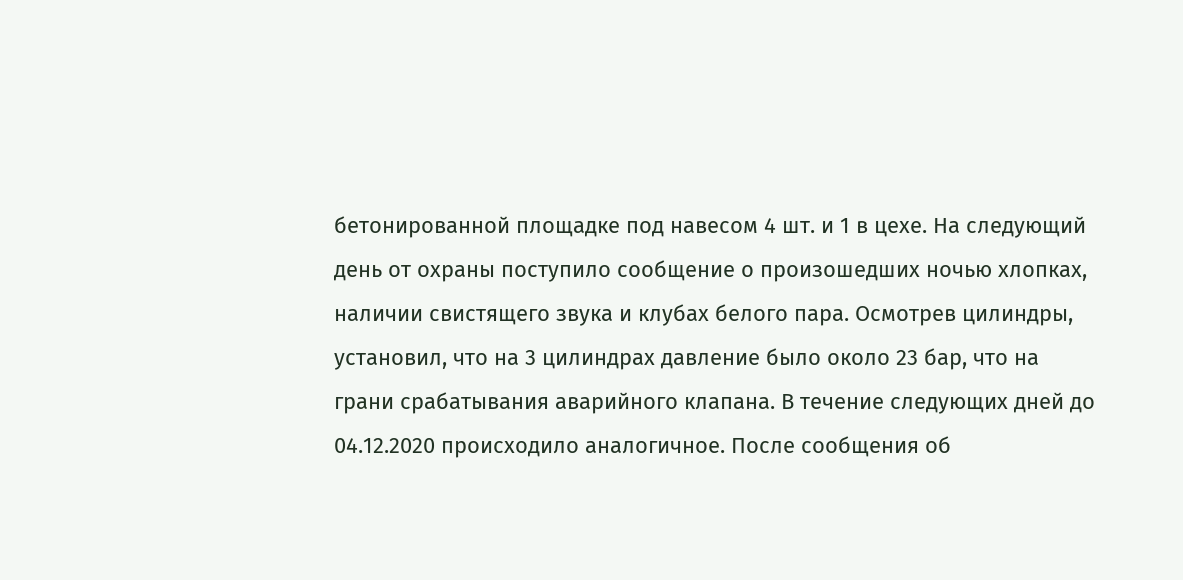бетонированной площадке под навесом 4 шт. и 1 в цехе. На следующий день от охраны поступило сообщение о произошедших ночью хлопках, наличии свистящего звука и клубах белого пара. Осмотрев цилиндры, установил, что на 3 цилиндрах давление было около 23 бар, что на грани срабатывания аварийного клапана. В течение следующих дней до 04.12.2020 происходило аналогичное. После сообщения об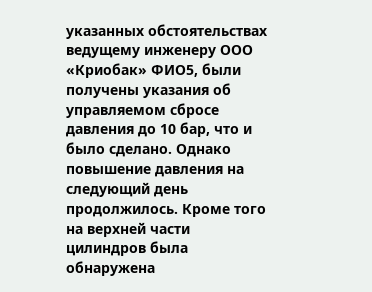указанных обстоятельствах ведущему инженеру ООО «Криобак» ФИО5, были получены указания об управляемом сбросе давления до 10 бар, что и было сделано. Однако повышение давления на следующий день продолжилось. Кроме того на верхней части цилиндров была обнаружена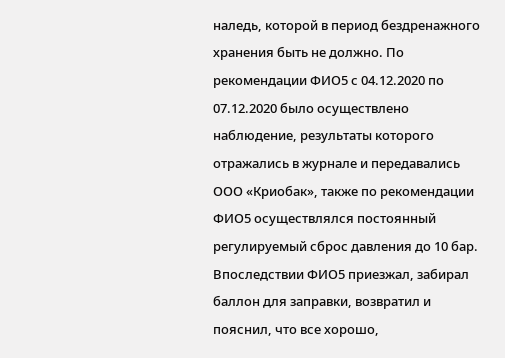наледь, которой в период бездренажного хранения быть не должно. По рекомендации ФИО5 с 04.12.2020 по 07.12.2020 было осуществлено наблюдение, результаты которого отражались в журнале и передавались ООО «Криобак», также по рекомендации ФИО5 осуществлялся постоянный регулируемый сброс давления до 10 бар. Впоследствии ФИО5 приезжал, забирал баллон для заправки, возвратил и пояснил, что все хорошо,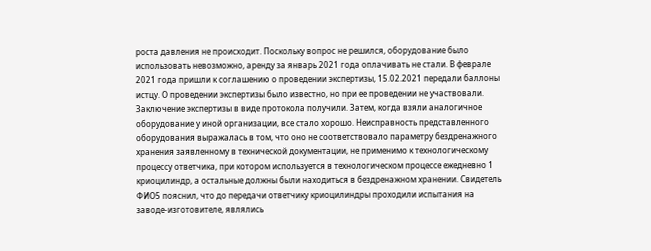роста давления не происходит. Поскольку вопрос не решился, оборудование было использовать невозможно, аренду за январь 2021 года оплачивать не стали. В феврале 2021 года пришли к соглашению о проведении экспертизы, 15.02.2021 передали баллоны истцу. О проведении экспертизы было известно, но при ее проведении не участвовали. Заключение экспертизы в виде протокола получили. Затем, когда взяли аналогичное оборудование у иной организации, все стало хорошо. Неисправность представленного оборудования выражалась в том, что оно не соответствовало параметру бездренажного хранения заявленному в технической документации, не применимо к технологическому процессу ответчика, при котором используется в технологическом процессе ежедневно 1 криоцилиндр, а остальные должны были находиться в бездренажном хранении. Свидетель ФИО5 пояснил, что до передачи ответчику криоцилиндры проходили испытания на заводе-изготовителе, являлись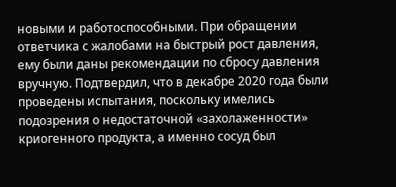новыми и работоспособными. При обращении ответчика с жалобами на быстрый рост давления, ему были даны рекомендации по сбросу давления вручную. Подтвердил, что в декабре 2020 года были проведены испытания, поскольку имелись подозрения о недостаточной «захолаженности» криогенного продукта, а именно сосуд был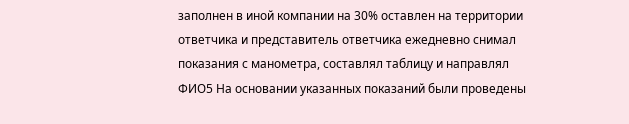заполнен в иной компании на 30% оставлен на территории ответчика и представитель ответчика ежедневно снимал показания с манометра, составлял таблицу и направлял ФИО5 На основании указанных показаний были проведены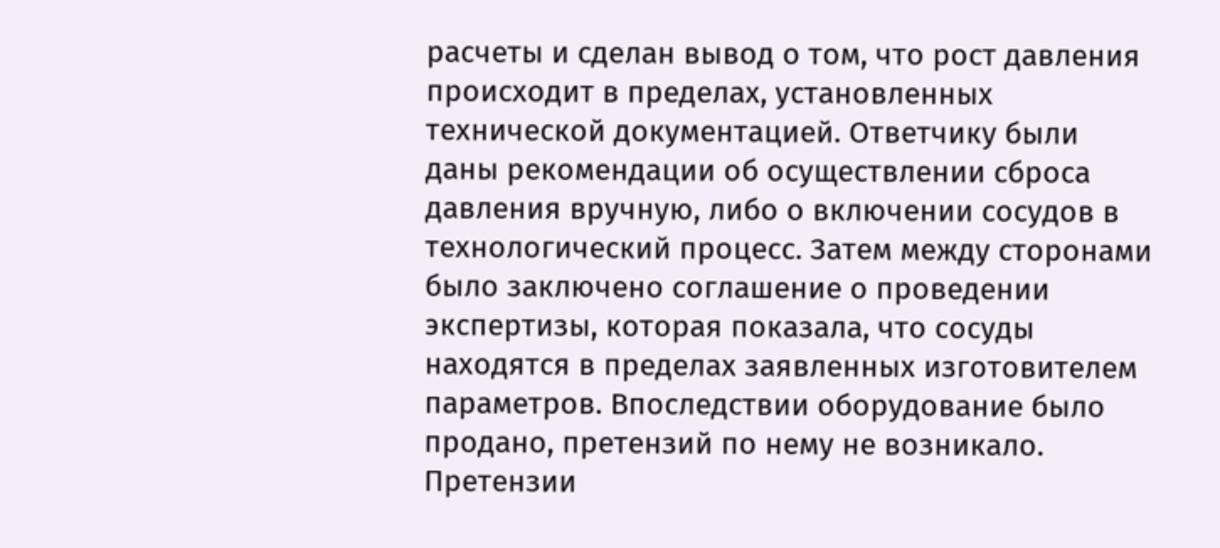расчеты и сделан вывод о том, что рост давления происходит в пределах, установленных технической документацией. Ответчику были даны рекомендации об осуществлении сброса давления вручную, либо о включении сосудов в технологический процесс. Затем между сторонами было заключено соглашение о проведении экспертизы, которая показала, что сосуды находятся в пределах заявленных изготовителем параметров. Впоследствии оборудование было продано, претензий по нему не возникало. Претензии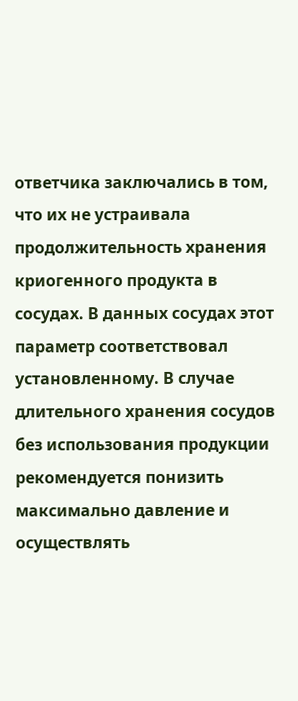ответчика заключались в том, что их не устраивала продолжительность хранения криогенного продукта в сосудах. В данных сосудах этот параметр соответствовал установленному. В случае длительного хранения сосудов без использования продукции рекомендуется понизить максимально давление и осуществлять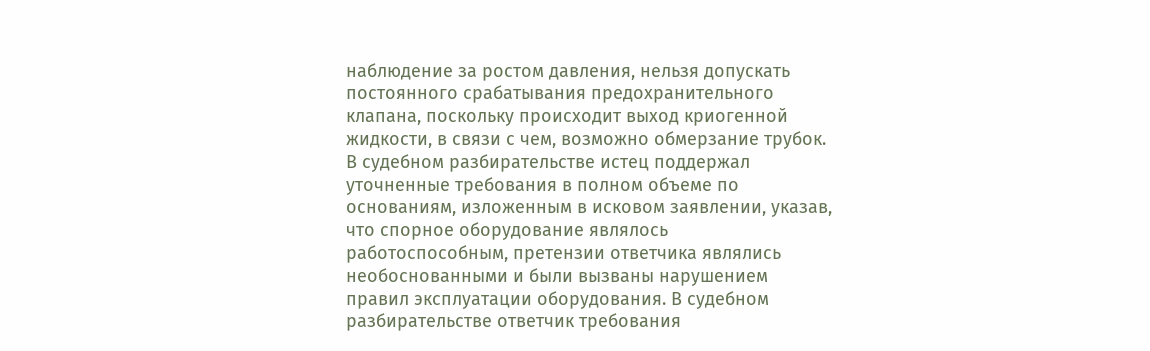наблюдение за ростом давления, нельзя допускать постоянного срабатывания предохранительного клапана, поскольку происходит выход криогенной жидкости, в связи с чем, возможно обмерзание трубок. В судебном разбирательстве истец поддержал уточненные требования в полном объеме по основаниям, изложенным в исковом заявлении, указав, что спорное оборудование являлось работоспособным, претензии ответчика являлись необоснованными и были вызваны нарушением правил эксплуатации оборудования. В судебном разбирательстве ответчик требования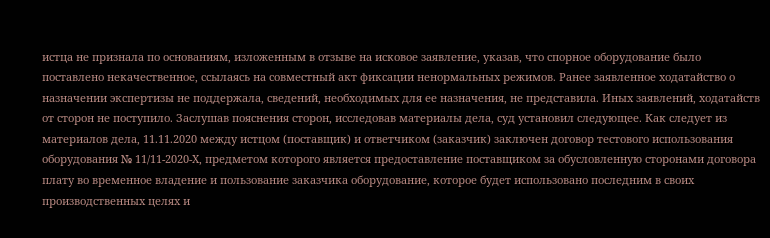истца не признала по основаниям, изложенным в отзыве на исковое заявление, указав, что спорное оборудование было поставлено некачественное, ссылаясь на совместный акт фиксации ненормальных режимов. Ранее заявленное ходатайство о назначении экспертизы не поддержала, сведений, необходимых для ее назначения, не представила. Иных заявлений, ходатайств от сторон не поступило. Заслушав пояснения сторон, исследовав материалы дела, суд установил следующее. Как следует из материалов дела, 11.11.2020 между истцом (поставщик) и ответчиком (заказчик) заключен договор тестового использования оборудования № 11/11-2020-Х, предметом которого является предоставление поставщиком за обусловленную сторонами договора плату во временное владение и пользование заказчика оборудование, которое будет использовано последним в своих производственных целях и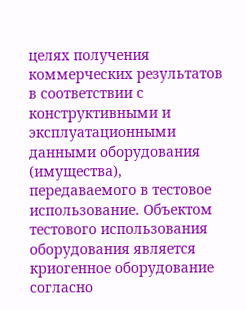целях получения коммерческих результатов в соответствии с конструктивными и эксплуатационными данными оборудования (имущества), передаваемого в тестовое использование. Объектом тестового использования оборудования является криогенное оборудование согласно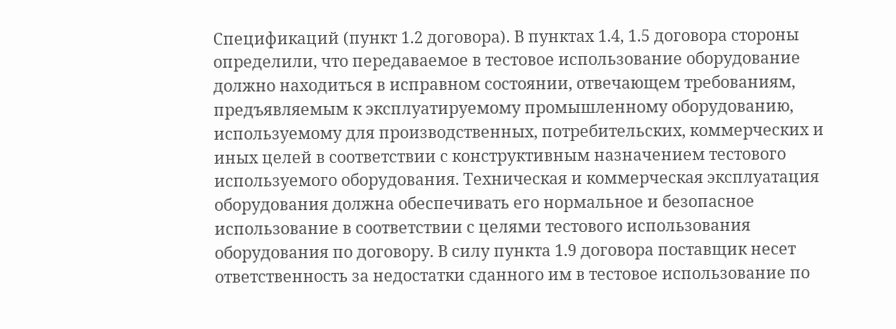Спецификаций (пункт 1.2 договора). В пунктах 1.4, 1.5 договора стороны определили, что передаваемое в тестовое использование оборудование должно находиться в исправном состоянии, отвечающем требованиям, предъявляемым к эксплуатируемому промышленному оборудованию, используемому для производственных, потребительских, коммерческих и иных целей в соответствии с конструктивным назначением тестового используемого оборудования. Техническая и коммерческая эксплуатация оборудования должна обеспечивать его нормальное и безопасное использование в соответствии с целями тестового использования оборудования по договору. В силу пункта 1.9 договора поставщик несет ответственность за недостатки сданного им в тестовое использование по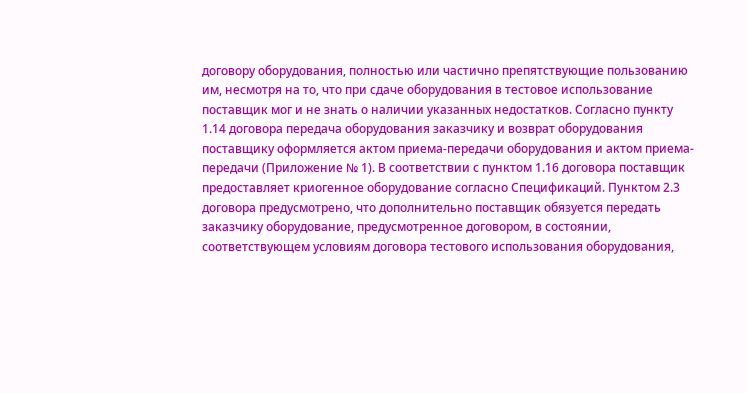договору оборудования, полностью или частично препятствующие пользованию им, несмотря на то, что при сдаче оборудования в тестовое использование поставщик мог и не знать о наличии указанных недостатков. Согласно пункту 1.14 договора передача оборудования заказчику и возврат оборудования поставщику оформляется актом приема-передачи оборудования и актом приема-передачи (Приложение № 1). В соответствии с пунктом 1.16 договора поставщик предоставляет криогенное оборудование согласно Спецификаций. Пунктом 2.3 договора предусмотрено, что дополнительно поставщик обязуется передать заказчику оборудование, предусмотренное договором, в состоянии, соответствующем условиям договора тестового использования оборудования,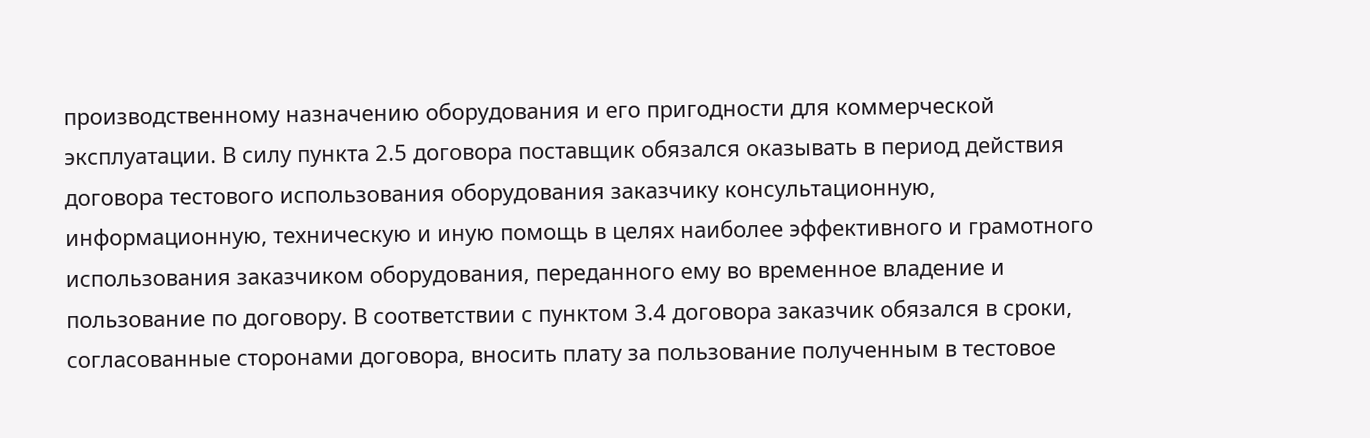производственному назначению оборудования и его пригодности для коммерческой эксплуатации. В силу пункта 2.5 договора поставщик обязался оказывать в период действия договора тестового использования оборудования заказчику консультационную, информационную, техническую и иную помощь в целях наиболее эффективного и грамотного использования заказчиком оборудования, переданного ему во временное владение и пользование по договору. В соответствии с пунктом 3.4 договора заказчик обязался в сроки, согласованные сторонами договора, вносить плату за пользование полученным в тестовое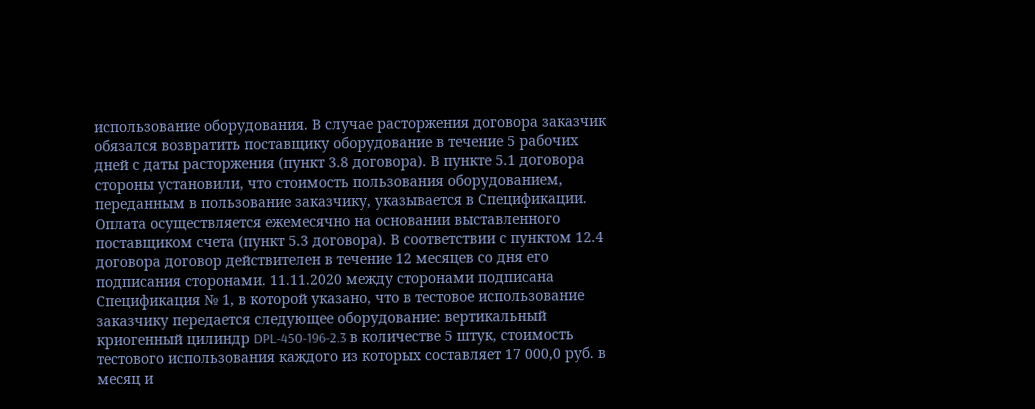использование оборудования. В случае расторжения договора заказчик обязался возвратить поставщику оборудование в течение 5 рабочих дней с даты расторжения (пункт 3.8 договора). В пункте 5.1 договора стороны установили, что стоимость пользования оборудованием, переданным в пользование заказчику, указывается в Спецификации. Оплата осуществляется ежемесячно на основании выставленного поставщиком счета (пункт 5.3 договора). В соответствии с пунктом 12.4 договора договор действителен в течение 12 месяцев со дня его подписания сторонами. 11.11.2020 между сторонами подписана Спецификация № 1, в которой указано, что в тестовое использование заказчику передается следующее оборудование: вертикальный криогенный цилиндр DPL-450-196-2.3 в количестве 5 штук, стоимость тестового использования каждого из которых составляет 17 000,0 руб. в месяц и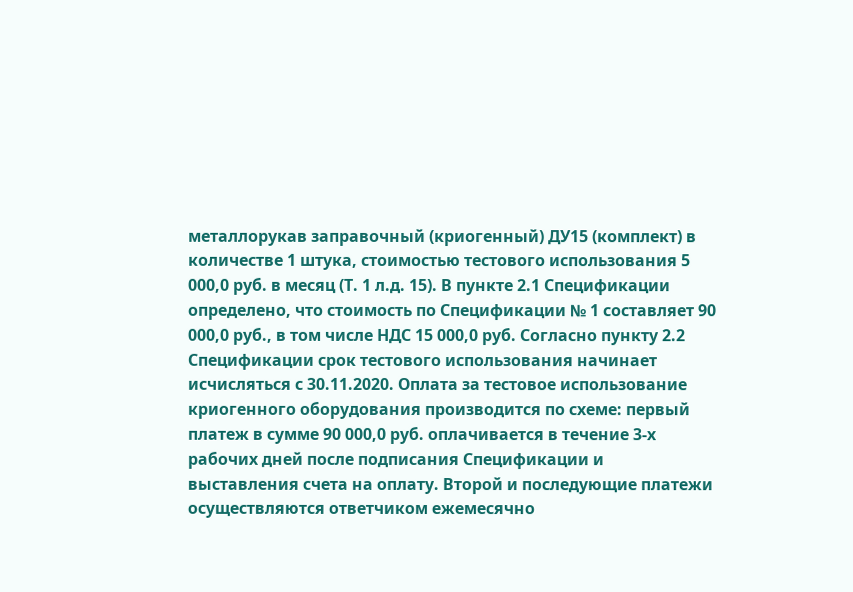металлорукав заправочный (криогенный) ДУ15 (комплект) в количестве 1 штука, стоимостью тестового использования 5 000,0 руб. в месяц (Т. 1 л.д. 15). В пункте 2.1 Спецификации определено, что стоимость по Спецификации № 1 составляет 90 000,0 руб., в том числе НДС 15 000,0 руб. Согласно пункту 2.2 Спецификации срок тестового использования начинает исчисляться с 30.11.2020. Оплата за тестовое использование криогенного оборудования производится по схеме: первый платеж в сумме 90 000,0 руб. оплачивается в течение 3-х рабочих дней после подписания Спецификации и выставления счета на оплату. Второй и последующие платежи осуществляются ответчиком ежемесячно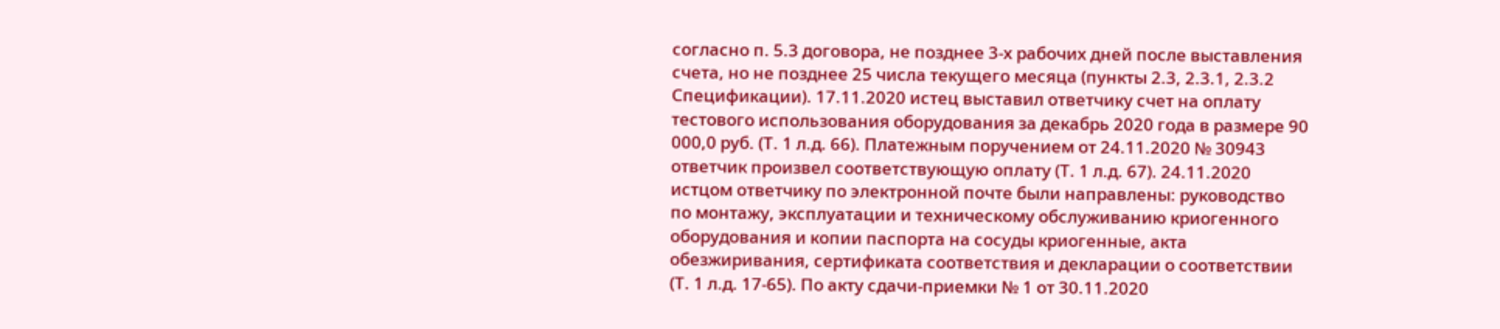согласно п. 5.3 договора, не позднее 3-х рабочих дней после выставления счета, но не позднее 25 числа текущего месяца (пункты 2.3, 2.3.1, 2.3.2 Спецификации). 17.11.2020 истец выставил ответчику счет на оплату тестового использования оборудования за декабрь 2020 года в размере 90 000,0 руб. (Т. 1 л.д. 66). Платежным поручением от 24.11.2020 № 30943 ответчик произвел соответствующую оплату (Т. 1 л.д. 67). 24.11.2020 истцом ответчику по электронной почте были направлены: руководство по монтажу, эксплуатации и техническому обслуживанию криогенного оборудования и копии паспорта на сосуды криогенные, акта обезжиривания, сертификата соответствия и декларации о соответствии (Т. 1 л.д. 17-65). По акту сдачи-приемки № 1 от 30.11.2020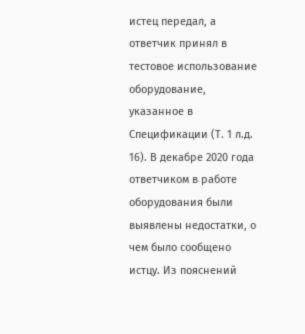истец передал, а ответчик принял в тестовое использование оборудование, указанное в Спецификации (Т. 1 л.д. 16). В декабре 2020 года ответчиком в работе оборудования были выявлены недостатки, о чем было сообщено истцу. Из пояснений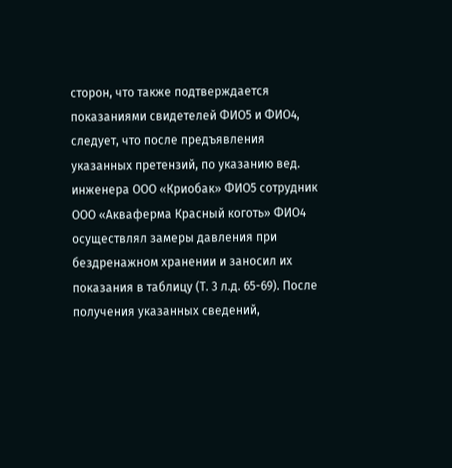сторон, что также подтверждается показаниями свидетелей ФИО5 и ФИО4, следует, что после предъявления указанных претензий, по указанию вед. инженера ООО «Криобак» ФИО5 сотрудник ООО «Акваферма Красный коготь» ФИО4 осуществлял замеры давления при бездренажном хранении и заносил их показания в таблицу (Т. 3 л.д. 65-69). После получения указанных сведений,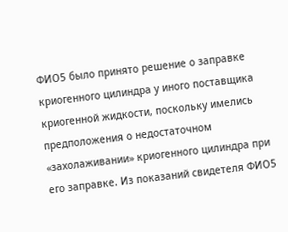ФИО5 было принято решение о заправке криогенного цилиндра у иного поставщика криогенной жидкости, поскольку имелись предположения о недостаточном «захолаживании» криогенного цилиндра при его заправке. Из показаний свидетеля ФИО5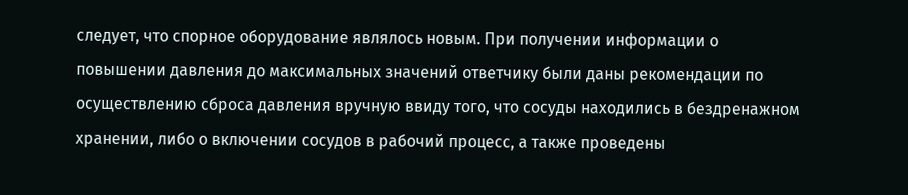следует, что спорное оборудование являлось новым. При получении информации о повышении давления до максимальных значений ответчику были даны рекомендации по осуществлению сброса давления вручную ввиду того, что сосуды находились в бездренажном хранении, либо о включении сосудов в рабочий процесс, а также проведены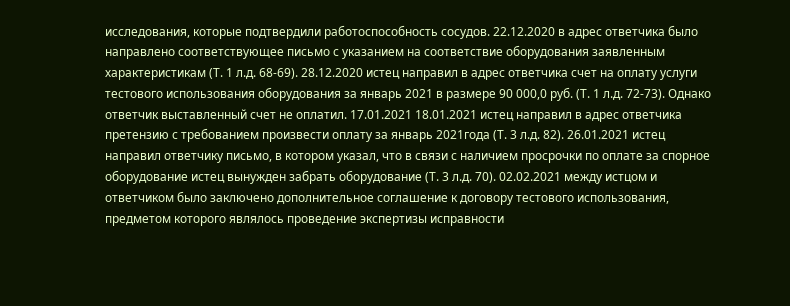исследования, которые подтвердили работоспособность сосудов. 22.12.2020 в адрес ответчика было направлено соответствующее письмо с указанием на соответствие оборудования заявленным характеристикам (Т. 1 л.д. 68-69). 28.12.2020 истец направил в адрес ответчика счет на оплату услуги тестового использования оборудования за январь 2021 в размере 90 000,0 руб. (Т. 1 л.д. 72-73). Однако ответчик выставленный счет не оплатил. 17.01.2021 18.01.2021 истец направил в адрес ответчика претензию с требованием произвести оплату за январь 2021года (Т. 3 л.д. 82). 26.01.2021 истец направил ответчику письмо, в котором указал, что в связи с наличием просрочки по оплате за спорное оборудование истец вынужден забрать оборудование (Т. 3 л.д. 70). 02.02.2021 между истцом и ответчиком было заключено дополнительное соглашение к договору тестового использования, предметом которого являлось проведение экспертизы исправности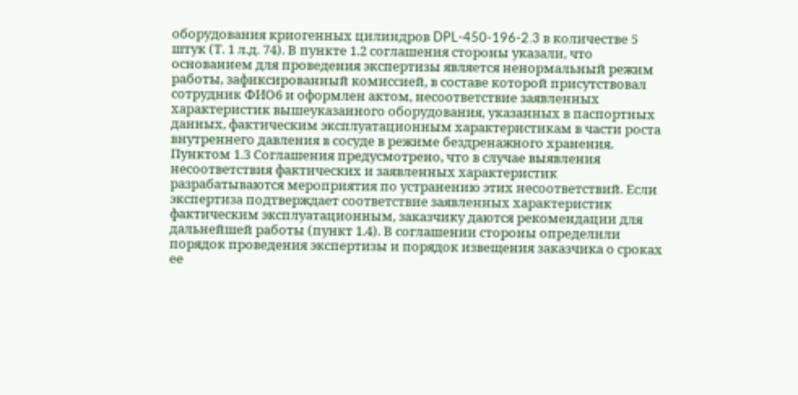оборудования криогенных цилиндров DPL-450-196-2.3 в количестве 5 штук (Т. 1 л.д. 74). В пункте 1.2 соглашения стороны указали, что основанием для проведения экспертизы является ненормальный режим работы, зафиксированный комиссией, в составе которой присутствовал сотрудник ФИО6 и оформлен актом, несоответствие заявленных характеристик вышеуказанного оборудования, указанных в паспортных данных, фактическим эксплуатационным характеристикам в части роста внутреннего давления в сосуде в режиме бездренажного хранения. Пунктом 1.3 Соглашения предусмотрено, что в случае выявления несоответствия фактических и заявленных характеристик разрабатываются мероприятия по устранению этих несоответствий. Если экспертиза подтверждает соответствие заявленных характеристик фактическим эксплуатационным, заказчику даются рекомендации для дальнейшей работы (пункт 1.4). В соглашении стороны определили порядок проведения экспертизы и порядок извещения заказчика о сроках ее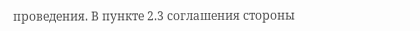проведения. В пункте 2.3 соглашения стороны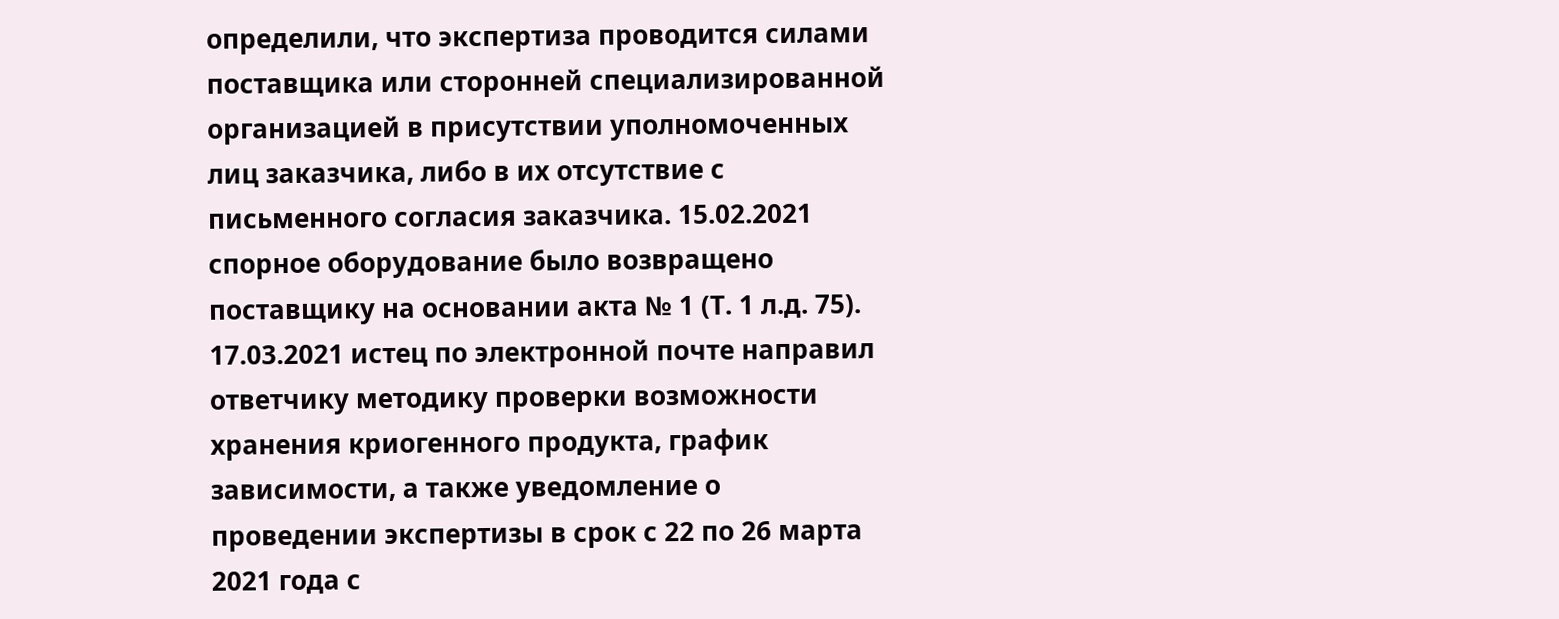определили, что экспертиза проводится силами поставщика или сторонней специализированной организацией в присутствии уполномоченных лиц заказчика, либо в их отсутствие с письменного согласия заказчика. 15.02.2021 спорное оборудование было возвращено поставщику на основании акта № 1 (Т. 1 л.д. 75). 17.03.2021 истец по электронной почте направил ответчику методику проверки возможности хранения криогенного продукта, график зависимости, а также уведомление о проведении экспертизы в срок с 22 по 26 марта 2021 года с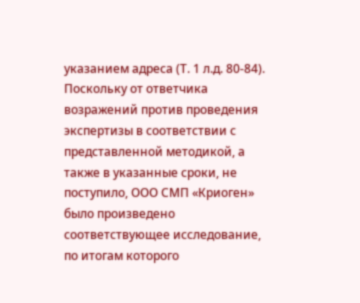указанием адреса (Т. 1 л.д. 80-84). Поскольку от ответчика возражений против проведения экспертизы в соответствии с представленной методикой, а также в указанные сроки, не поступило, ООО СМП «Криоген» было произведено соответствующее исследование, по итогам которого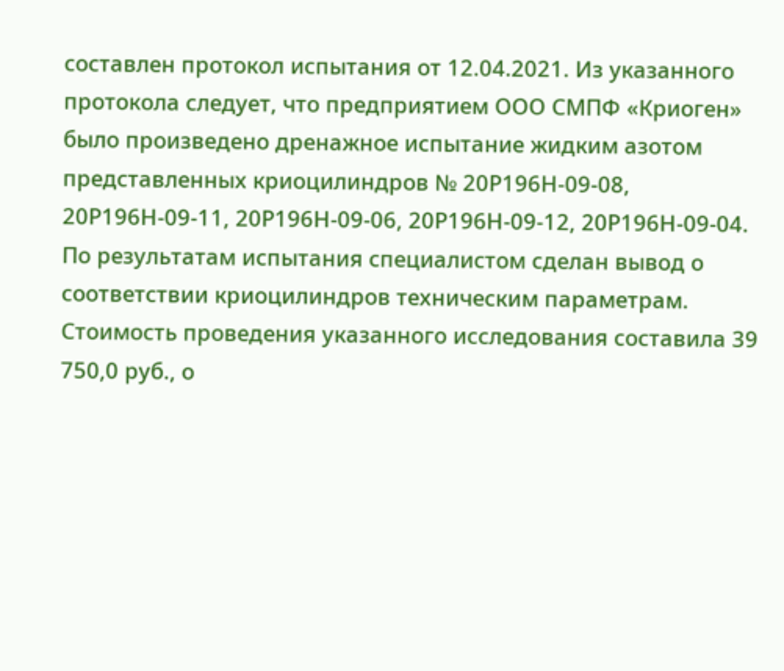составлен протокол испытания от 12.04.2021. Из указанного протокола следует, что предприятием ООО СМПФ «Криоген» было произведено дренажное испытание жидким азотом представленных криоцилиндров № 20Р196Н-09-08, 20Р196Н-09-11, 20Р196Н-09-06, 20Р196Н-09-12, 20Р196Н-09-04. По результатам испытания специалистом сделан вывод о соответствии криоцилиндров техническим параметрам. Стоимость проведения указанного исследования составила 39 750,0 руб., о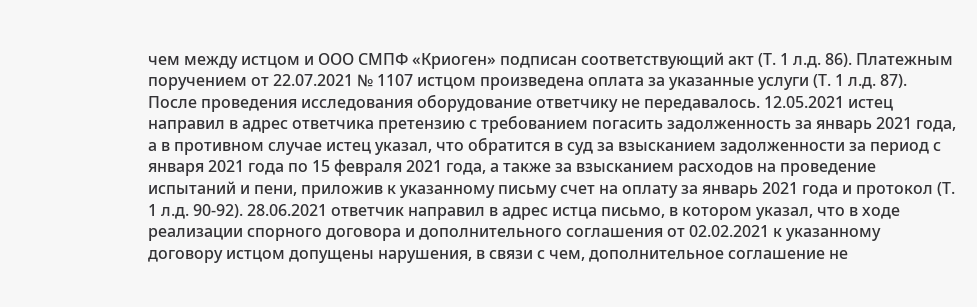чем между истцом и ООО СМПФ «Криоген» подписан соответствующий акт (Т. 1 л.д. 86). Платежным поручением от 22.07.2021 № 1107 истцом произведена оплата за указанные услуги (Т. 1 л.д. 87). После проведения исследования оборудование ответчику не передавалось. 12.05.2021 истец направил в адрес ответчика претензию с требованием погасить задолженность за январь 2021 года, а в противном случае истец указал, что обратится в суд за взысканием задолженности за период с января 2021 года по 15 февраля 2021 года, а также за взысканием расходов на проведение испытаний и пени, приложив к указанному письму счет на оплату за январь 2021 года и протокол (Т. 1 л.д. 90-92). 28.06.2021 ответчик направил в адрес истца письмо, в котором указал, что в ходе реализации спорного договора и дополнительного соглашения от 02.02.2021 к указанному договору истцом допущены нарушения, в связи с чем, дополнительное соглашение не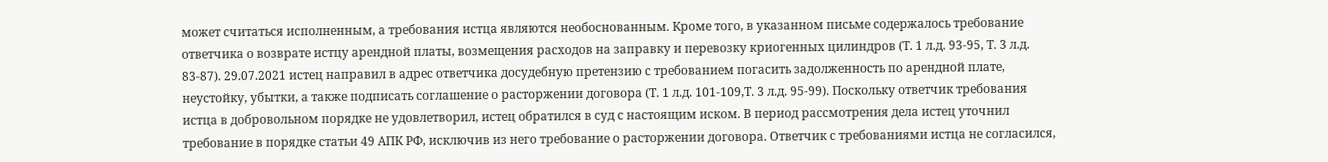может считаться исполненным, а требования истца являются необоснованным. Кроме того, в указанном письме содержалось требование ответчика о возврате истцу арендной платы, возмещения расходов на заправку и перевозку криогенных цилиндров (Т. 1 л.д. 93-95, Т. 3 л.д. 83-87). 29.07.2021 истец направил в адрес ответчика досудебную претензию с требованием погасить задолженность по арендной плате, неустойку, убытки, а также подписать соглашение о расторжении договора (Т. 1 л.д. 101-109,Т. 3 л.д. 95-99). Поскольку ответчик требования истца в добровольном порядке не удовлетворил, истец обратился в суд с настоящим иском. В период рассмотрения дела истец уточнил требование в порядке статьи 49 АПК РФ, исключив из него требование о расторжении договора. Ответчик с требованиями истца не согласился,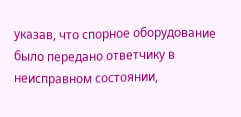указав, что спорное оборудование было передано ответчику в неисправном состоянии,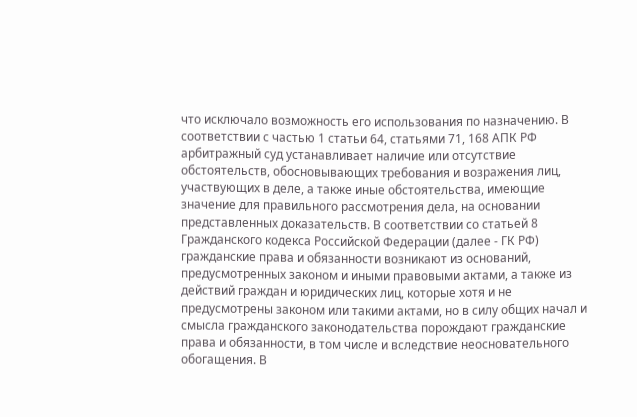что исключало возможность его использования по назначению. В соответствии с частью 1 статьи 64, статьями 71, 168 АПК РФ арбитражный суд устанавливает наличие или отсутствие обстоятельств, обосновывающих требования и возражения лиц, участвующих в деле, а также иные обстоятельства, имеющие значение для правильного рассмотрения дела, на основании представленных доказательств. В соответствии со статьей 8 Гражданского кодекса Российской Федерации (далее - ГК РФ) гражданские права и обязанности возникают из оснований, предусмотренных законом и иными правовыми актами, а также из действий граждан и юридических лиц, которые хотя и не предусмотрены законом или такими актами, но в силу общих начал и смысла гражданского законодательства порождают гражданские права и обязанности, в том числе и вследствие неосновательного обогащения. В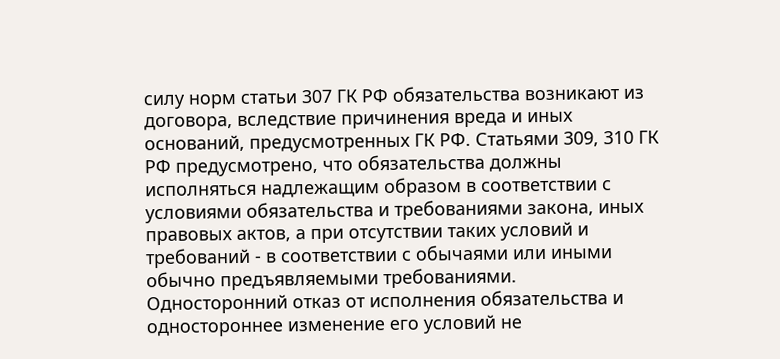силу норм статьи 307 ГК РФ обязательства возникают из договора, вследствие причинения вреда и иных оснований, предусмотренных ГК РФ. Статьями 309, 310 ГК РФ предусмотрено, что обязательства должны исполняться надлежащим образом в соответствии с условиями обязательства и требованиями закона, иных правовых актов, а при отсутствии таких условий и требований - в соответствии с обычаями или иными обычно предъявляемыми требованиями. Односторонний отказ от исполнения обязательства и одностороннее изменение его условий не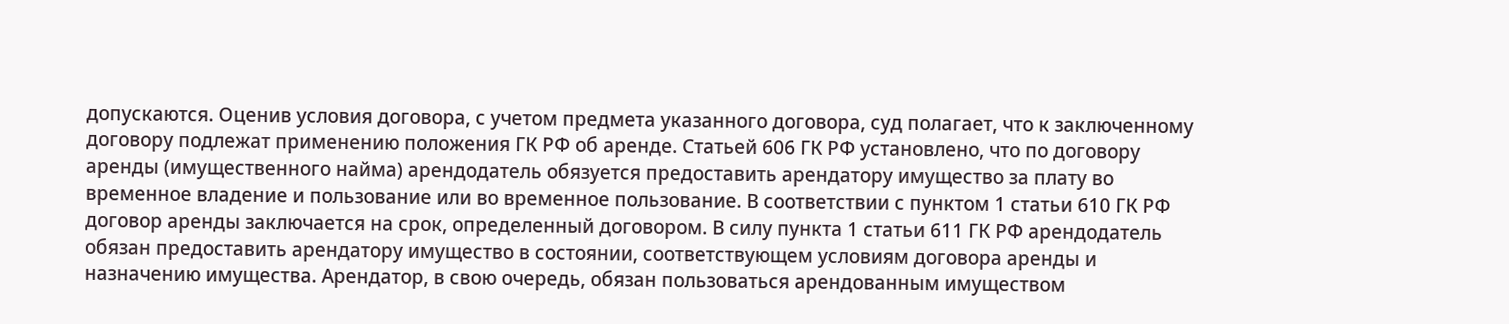допускаются. Оценив условия договора, с учетом предмета указанного договора, суд полагает, что к заключенному договору подлежат применению положения ГК РФ об аренде. Статьей 606 ГК РФ установлено, что по договору аренды (имущественного найма) арендодатель обязуется предоставить арендатору имущество за плату во временное владение и пользование или во временное пользование. В соответствии с пунктом 1 статьи 610 ГК РФ договор аренды заключается на срок, определенный договором. В силу пункта 1 статьи 611 ГК РФ арендодатель обязан предоставить арендатору имущество в состоянии, соответствующем условиям договора аренды и назначению имущества. Арендатор, в свою очередь, обязан пользоваться арендованным имуществом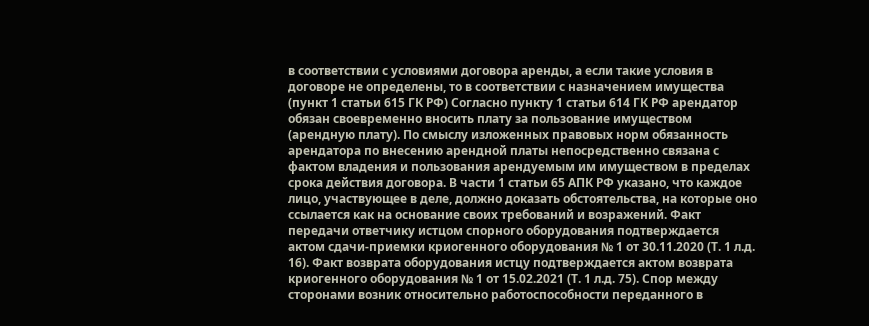в соответствии с условиями договора аренды, а если такие условия в договоре не определены, то в соответствии с назначением имущества (пункт 1 статьи 615 ГК РФ) Согласно пункту 1 статьи 614 ГК РФ арендатор обязан своевременно вносить плату за пользование имуществом (арендную плату). По смыслу изложенных правовых норм обязанность арендатора по внесению арендной платы непосредственно связана с фактом владения и пользования арендуемым им имуществом в пределах срока действия договора. В части 1 статьи 65 АПК РФ указано, что каждое лицо, участвующее в деле, должно доказать обстоятельства, на которые оно ссылается как на основание своих требований и возражений. Факт передачи ответчику истцом спорного оборудования подтверждается актом сдачи-приемки криогенного оборудования № 1 от 30.11.2020 (Т. 1 л.д. 16). Факт возврата оборудования истцу подтверждается актом возврата криогенного оборудования № 1 от 15.02.2021 (Т. 1 л.д. 75). Спор между сторонами возник относительно работоспособности переданного в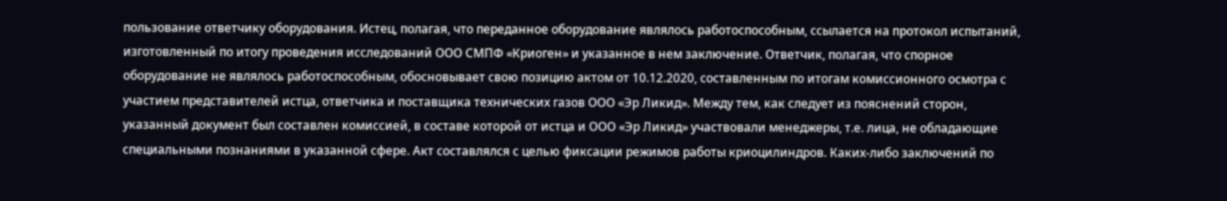пользование ответчику оборудования. Истец, полагая, что переданное оборудование являлось работоспособным, ссылается на протокол испытаний, изготовленный по итогу проведения исследований ООО СМПФ «Криоген» и указанное в нем заключение. Ответчик, полагая, что спорное оборудование не являлось работоспособным, обосновывает свою позицию актом от 10.12.2020, составленным по итогам комиссионного осмотра с участием представителей истца, ответчика и поставщика технических газов ООО «Эр Ликид». Между тем, как следует из пояснений сторон, указанный документ был составлен комиссией, в составе которой от истца и ООО «Эр Ликид» участвовали менеджеры, т.е. лица, не обладающие специальными познаниями в указанной сфере. Акт составлялся с целью фиксации режимов работы криоцилиндров. Каких-либо заключений по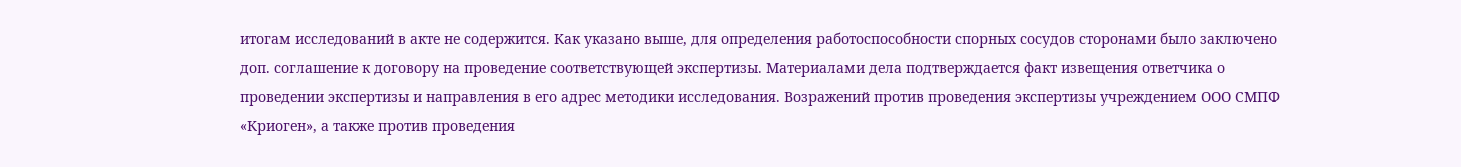итогам исследований в акте не содержится. Как указано выше, для определения работоспособности спорных сосудов сторонами было заключено доп. соглашение к договору на проведение соответствующей экспертизы. Материалами дела подтверждается факт извещения ответчика о проведении экспертизы и направления в его адрес методики исследования. Возражений против проведения экспертизы учреждением ООО СМПФ «Криоген», а также против проведения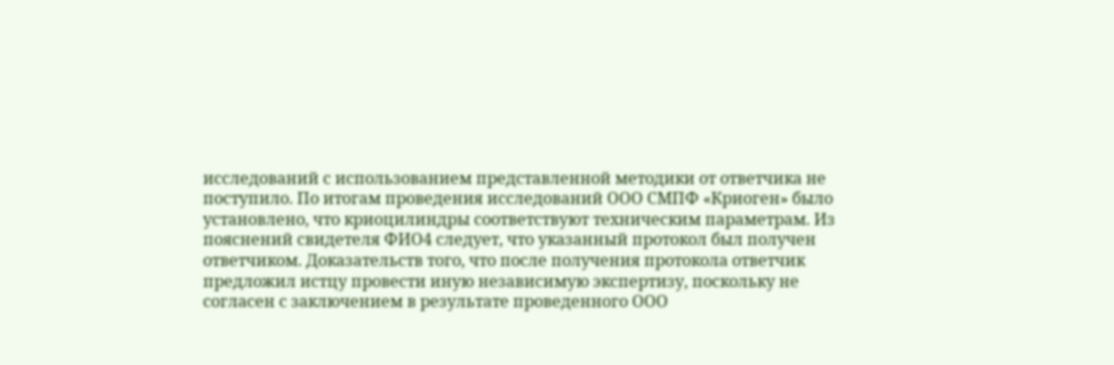исследований с использованием представленной методики от ответчика не поступило. По итогам проведения исследований ООО СМПФ «Криоген» было установлено, что криоцилиндры соответствуют техническим параметрам. Из пояснений свидетеля ФИО4 следует, что указанный протокол был получен ответчиком. Доказательств того, что после получения протокола ответчик предложил истцу провести иную независимую экспертизу, поскольку не согласен с заключением в результате проведенного ООО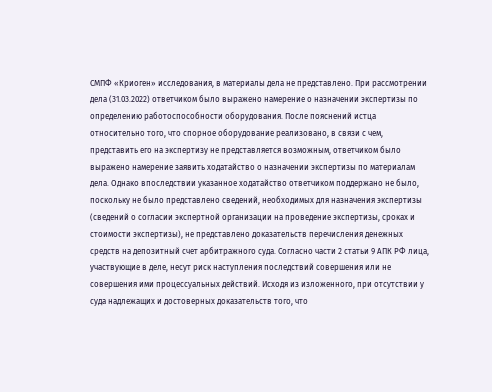СМПФ «Криоген» исследования, в материалы дела не представлено. При рассмотрении дела (31.03.2022) ответчиком было выражено намерение о назначении экспертизы по определению работоспособности оборудования. После пояснений истца относительно того, что спорное оборудование реализовано, в связи с чем, представить его на экспертизу не представляется возможным, ответчиком было выражено намерение заявить ходатайство о назначении экспертизы по материалам дела. Однако впоследствии указанное ходатайство ответчиком поддержано не было, поскольку не было представлено сведений, необходимых для назначения экспертизы (сведений о согласии экспертной организации на проведение экспертизы, сроках и стоимости экспертизы), не представлено доказательств перечисления денежных средств на депозитный счет арбитражного суда. Согласно части 2 статьи 9 АПК РФ лица, участвующие в деле, несут риск наступления последствий совершения или не совершения ими процессуальных действий. Исходя из изложенного, при отсутствии у суда надлежащих и достоверных доказательств того, что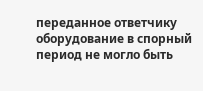переданное ответчику оборудование в спорный период не могло быть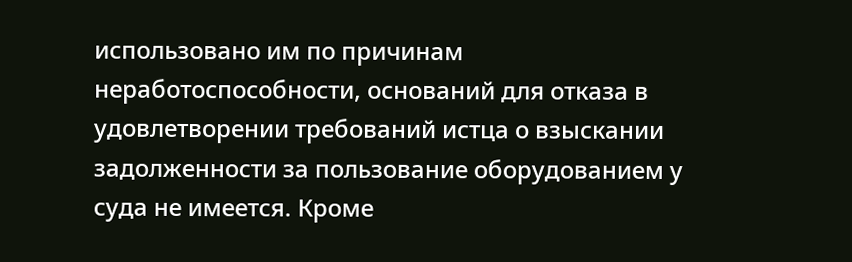использовано им по причинам неработоспособности, оснований для отказа в удовлетворении требований истца о взыскании задолженности за пользование оборудованием у суда не имеется. Кроме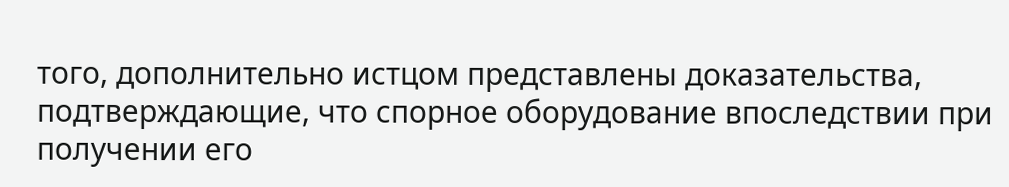того, дополнительно истцом представлены доказательства, подтверждающие, что спорное оборудование впоследствии при получении его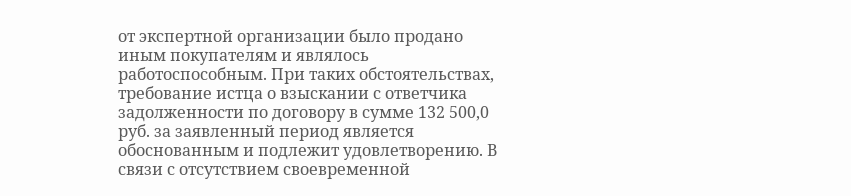от экспертной организации было продано иным покупателям и являлось работоспособным. При таких обстоятельствах, требование истца о взыскании с ответчика задолженности по договору в сумме 132 500,0 руб. за заявленный период является обоснованным и подлежит удовлетворению. В связи с отсутствием своевременной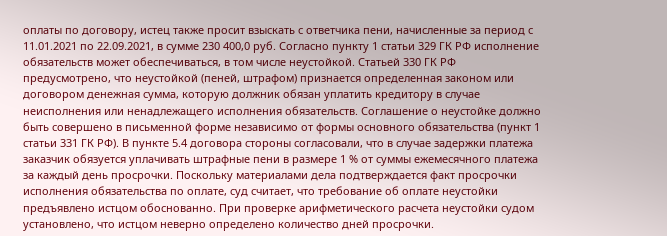оплаты по договору, истец также просит взыскать с ответчика пени, начисленные за период с 11.01.2021 по 22.09.2021, в сумме 230 400,0 руб. Согласно пункту 1 статьи 329 ГК РФ исполнение обязательств может обеспечиваться, в том числе неустойкой. Статьей 330 ГК РФ предусмотрено, что неустойкой (пеней, штрафом) признается определенная законом или договором денежная сумма, которую должник обязан уплатить кредитору в случае неисполнения или ненадлежащего исполнения обязательств. Соглашение о неустойке должно быть совершено в письменной форме независимо от формы основного обязательства (пункт 1 статьи 331 ГК РФ). В пункте 5.4 договора стороны согласовали, что в случае задержки платежа заказчик обязуется уплачивать штрафные пени в размере 1 % от суммы ежемесячного платежа за каждый день просрочки. Поскольку материалами дела подтверждается факт просрочки исполнения обязательства по оплате, суд считает, что требование об оплате неустойки предъявлено истцом обоснованно. При проверке арифметического расчета неустойки судом установлено, что истцом неверно определено количество дней просрочки.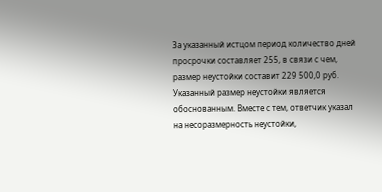За указанный истцом период количество дней просрочки составляет 255, в связи с чем, размер неустойки составит 229 500,0 руб. Указанный размер неустойки является обоснованным. Вместе с тем, ответчик указал на несоразмерность неустойки,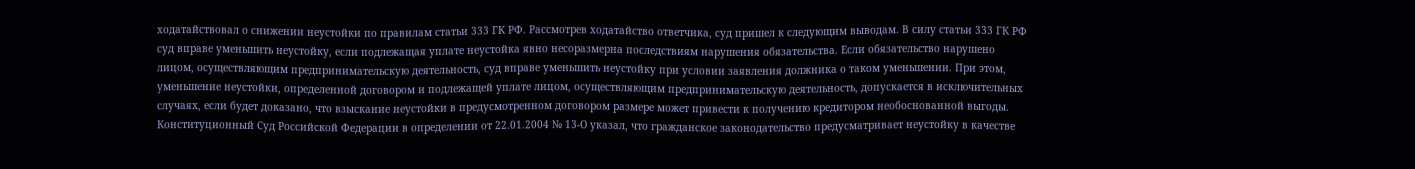ходатайствовал о снижении неустойки по правилам статьи 333 ГК РФ. Рассмотрев ходатайство ответчика, суд пришел к следующим выводам. В силу статьи 333 ГК РФ суд вправе уменьшить неустойку, если подлежащая уплате неустойка явно несоразмерна последствиям нарушения обязательства. Если обязательство нарушено лицом, осуществляющим предпринимательскую деятельность, суд вправе уменьшить неустойку при условии заявления должника о таком уменьшении. При этом, уменьшение неустойки, определенной договором и подлежащей уплате лицом, осуществляющим предпринимательскую деятельность, допускается в исключительных случаях, если будет доказано, что взыскание неустойки в предусмотренном договором размере может привести к получению кредитором необоснованной выгоды. Конституционный Суд Российской Федерации в определении от 22.01.2004 № 13-О указал, что гражданское законодательство предусматривает неустойку в качестве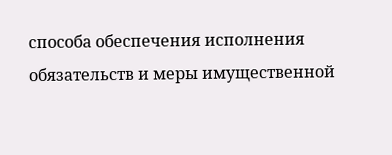способа обеспечения исполнения обязательств и меры имущественной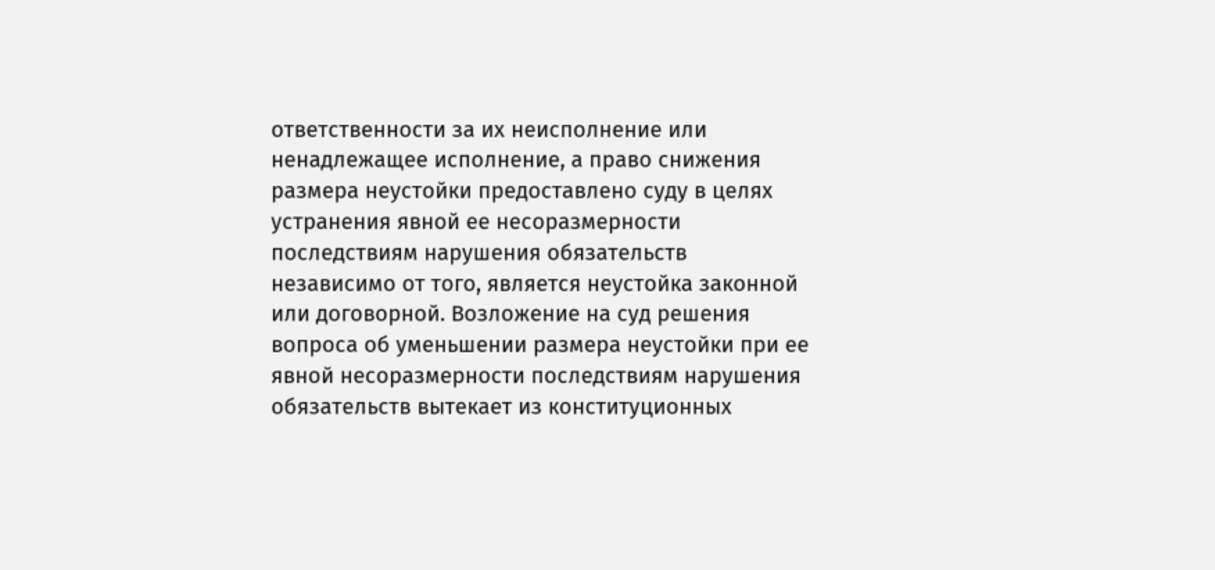ответственности за их неисполнение или ненадлежащее исполнение, а право снижения размера неустойки предоставлено суду в целях устранения явной ее несоразмерности последствиям нарушения обязательств независимо от того, является неустойка законной или договорной. Возложение на суд решения вопроса об уменьшении размера неустойки при ее явной несоразмерности последствиям нарушения обязательств вытекает из конституционных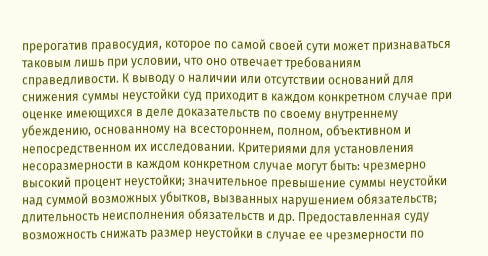прерогатив правосудия, которое по самой своей сути может признаваться таковым лишь при условии, что оно отвечает требованиям справедливости. К выводу о наличии или отсутствии оснований для снижения суммы неустойки суд приходит в каждом конкретном случае при оценке имеющихся в деле доказательств по своему внутреннему убеждению, основанному на всестороннем, полном, объективном и непосредственном их исследовании. Критериями для установления несоразмерности в каждом конкретном случае могут быть: чрезмерно высокий процент неустойки; значительное превышение суммы неустойки над суммой возможных убытков, вызванных нарушением обязательств; длительность неисполнения обязательств и др. Предоставленная суду возможность снижать размер неустойки в случае ее чрезмерности по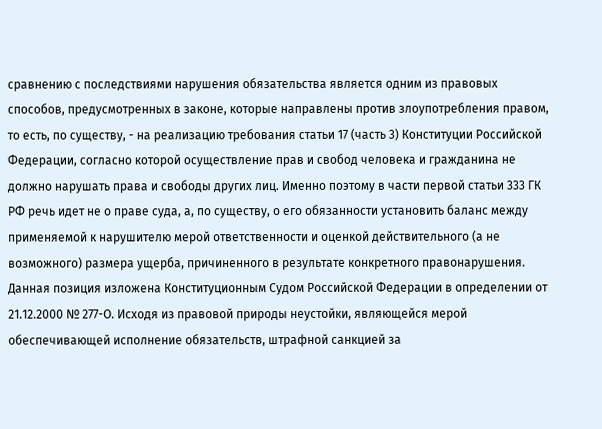сравнению с последствиями нарушения обязательства является одним из правовых способов, предусмотренных в законе, которые направлены против злоупотребления правом, то есть, по существу, - на реализацию требования статьи 17 (часть 3) Конституции Российской Федерации, согласно которой осуществление прав и свобод человека и гражданина не должно нарушать права и свободы других лиц. Именно поэтому в части первой статьи 333 ГК РФ речь идет не о праве суда, а, по существу, о его обязанности установить баланс между применяемой к нарушителю мерой ответственности и оценкой действительного (а не возможного) размера ущерба, причиненного в результате конкретного правонарушения. Данная позиция изложена Конституционным Судом Российской Федерации в определении от 21.12.2000 № 277-О. Исходя из правовой природы неустойки, являющейся мерой обеспечивающей исполнение обязательств, штрафной санкцией за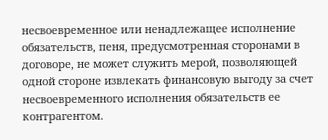несвоевременное или ненадлежащее исполнение обязательств, пеня, предусмотренная сторонами в договоре, не может служить мерой, позволяющей одной стороне извлекать финансовую выгоду за счет несвоевременного исполнения обязательств ее контрагентом.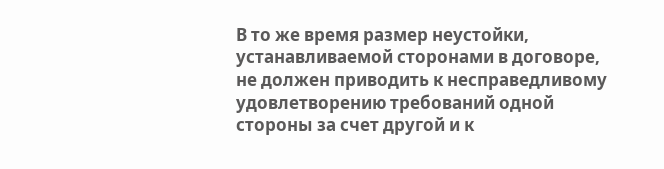В то же время размер неустойки, устанавливаемой сторонами в договоре, не должен приводить к несправедливому удовлетворению требований одной стороны за счет другой и к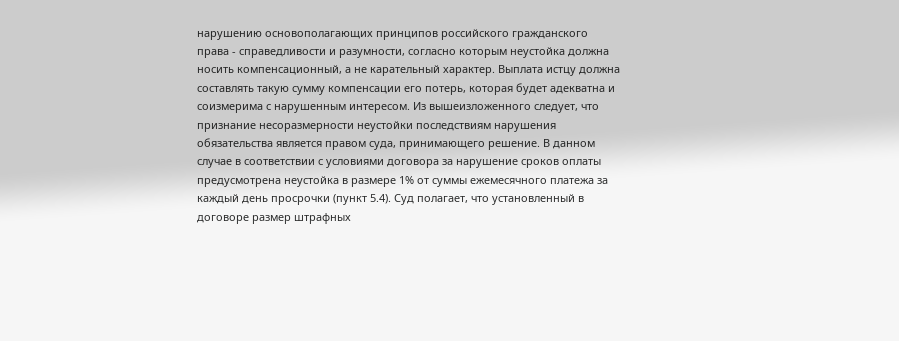нарушению основополагающих принципов российского гражданского права - справедливости и разумности, согласно которым неустойка должна носить компенсационный, а не карательный характер. Выплата истцу должна составлять такую сумму компенсации его потерь, которая будет адекватна и соизмерима с нарушенным интересом. Из вышеизложенного следует, что признание несоразмерности неустойки последствиям нарушения обязательства является правом суда, принимающего решение. В данном случае в соответствии с условиями договора за нарушение сроков оплаты предусмотрена неустойка в размере 1% от суммы ежемесячного платежа за каждый день просрочки (пункт 5.4). Суд полагает, что установленный в договоре размер штрафных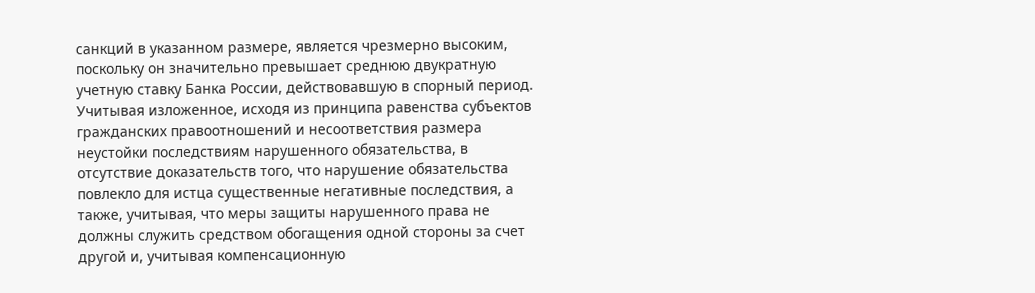санкций в указанном размере, является чрезмерно высоким, поскольку он значительно превышает среднюю двукратную учетную ставку Банка России, действовавшую в спорный период. Учитывая изложенное, исходя из принципа равенства субъектов гражданских правоотношений и несоответствия размера неустойки последствиям нарушенного обязательства, в отсутствие доказательств того, что нарушение обязательства повлекло для истца существенные негативные последствия, а также, учитывая, что меры защиты нарушенного права не должны служить средством обогащения одной стороны за счет другой и, учитывая компенсационную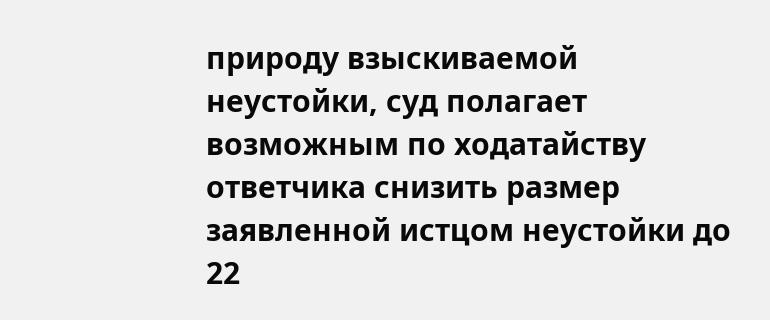природу взыскиваемой неустойки, суд полагает возможным по ходатайству ответчика снизить размер заявленной истцом неустойки до 22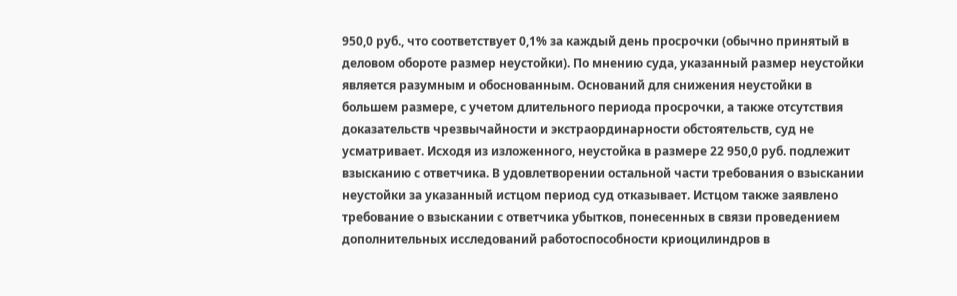950,0 руб., что соответствует 0,1% за каждый день просрочки (обычно принятый в деловом обороте размер неустойки). По мнению суда, указанный размер неустойки является разумным и обоснованным. Оснований для снижения неустойки в большем размере, с учетом длительного периода просрочки, а также отсутствия доказательств чрезвычайности и экстраординарности обстоятельств, суд не усматривает. Исходя из изложенного, неустойка в размере 22 950,0 руб. подлежит взысканию с ответчика. В удовлетворении остальной части требования о взыскании неустойки за указанный истцом период суд отказывает. Истцом также заявлено требование о взыскании с ответчика убытков, понесенных в связи проведением дополнительных исследований работоспособности криоцилиндров в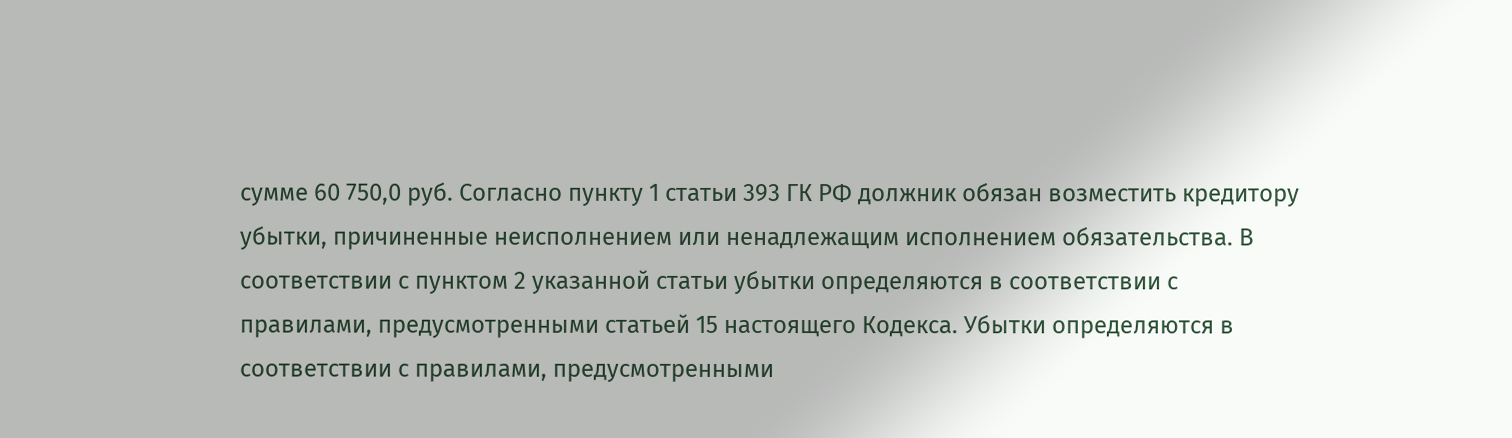сумме 60 750,0 руб. Согласно пункту 1 статьи 393 ГК РФ должник обязан возместить кредитору убытки, причиненные неисполнением или ненадлежащим исполнением обязательства. В соответствии с пунктом 2 указанной статьи убытки определяются в соответствии с правилами, предусмотренными статьей 15 настоящего Кодекса. Убытки определяются в соответствии с правилами, предусмотренными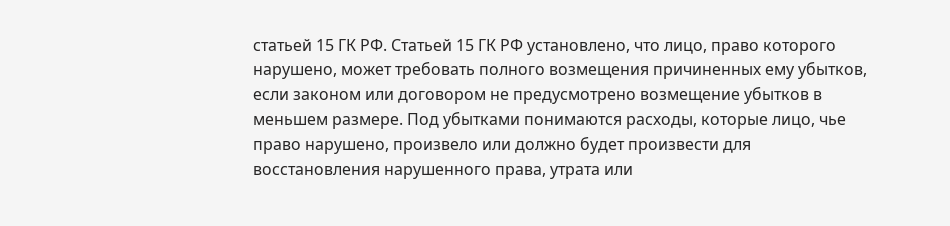статьей 15 ГК РФ. Статьей 15 ГК РФ установлено, что лицо, право которого нарушено, может требовать полного возмещения причиненных ему убытков, если законом или договором не предусмотрено возмещение убытков в меньшем размере. Под убытками понимаются расходы, которые лицо, чье право нарушено, произвело или должно будет произвести для восстановления нарушенного права, утрата или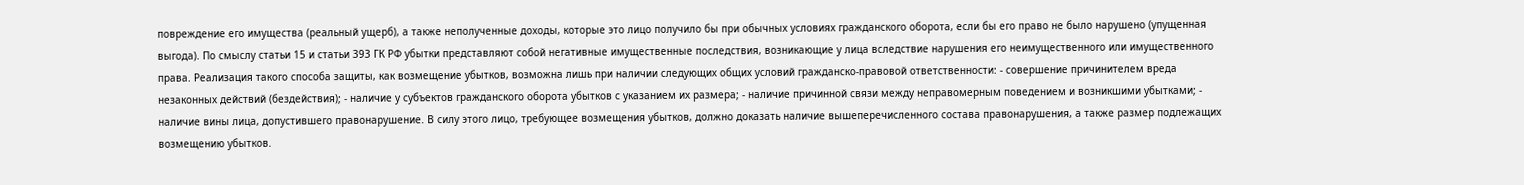повреждение его имущества (реальный ущерб), а также неполученные доходы, которые это лицо получило бы при обычных условиях гражданского оборота, если бы его право не было нарушено (упущенная выгода). По смыслу статьи 15 и статьи 393 ГК РФ убытки представляют собой негативные имущественные последствия, возникающие у лица вследствие нарушения его неимущественного или имущественного права. Реализация такого способа защиты, как возмещение убытков, возможна лишь при наличии следующих общих условий гражданско-правовой ответственности: - совершение причинителем вреда незаконных действий (бездействия); - наличие у субъектов гражданского оборота убытков с указанием их размера; - наличие причинной связи между неправомерным поведением и возникшими убытками; - наличие вины лица, допустившего правонарушение. В силу этого лицо, требующее возмещения убытков, должно доказать наличие вышеперечисленного состава правонарушения, а также размер подлежащих возмещению убытков.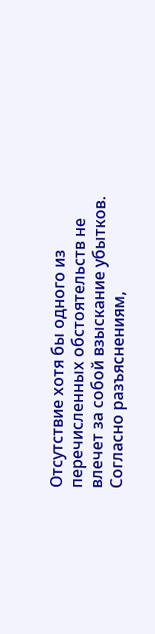Отсутствие хотя бы одного из перечисленных обстоятельств не влечет за собой взыскание убытков. Согласно разъяснениям,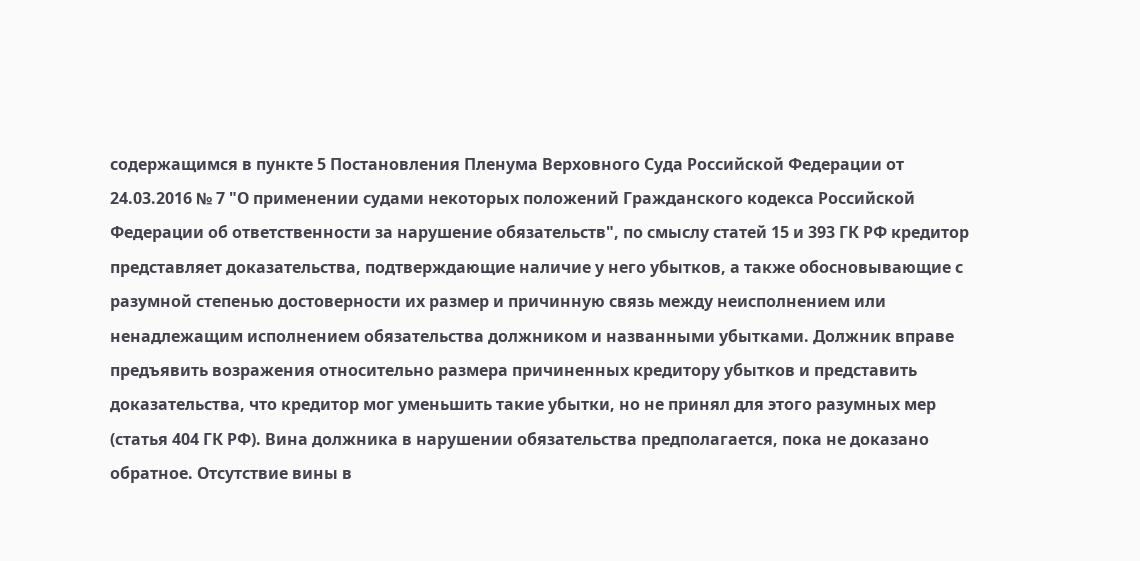содержащимся в пункте 5 Постановления Пленума Верховного Суда Российской Федерации от 24.03.2016 № 7 "О применении судами некоторых положений Гражданского кодекса Российской Федерации об ответственности за нарушение обязательств", по смыслу статей 15 и 393 ГК РФ кредитор представляет доказательства, подтверждающие наличие у него убытков, а также обосновывающие с разумной степенью достоверности их размер и причинную связь между неисполнением или ненадлежащим исполнением обязательства должником и названными убытками. Должник вправе предъявить возражения относительно размера причиненных кредитору убытков и представить доказательства, что кредитор мог уменьшить такие убытки, но не принял для этого разумных мер (статья 404 ГК РФ). Вина должника в нарушении обязательства предполагается, пока не доказано обратное. Отсутствие вины в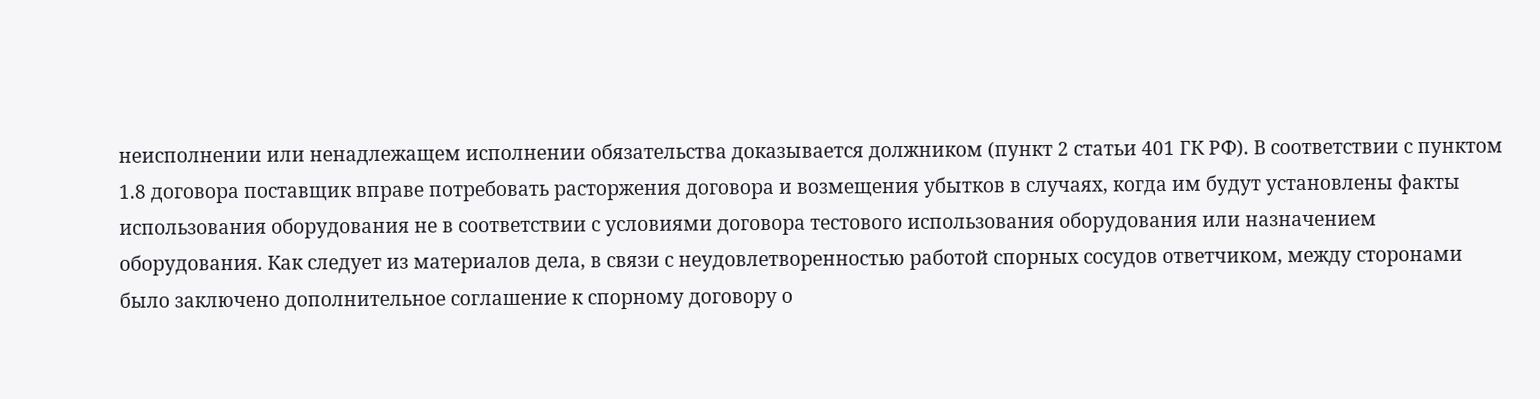неисполнении или ненадлежащем исполнении обязательства доказывается должником (пункт 2 статьи 401 ГК РФ). В соответствии с пунктом 1.8 договора поставщик вправе потребовать расторжения договора и возмещения убытков в случаях, когда им будут установлены факты использования оборудования не в соответствии с условиями договора тестового использования оборудования или назначением оборудования. Как следует из материалов дела, в связи с неудовлетворенностью работой спорных сосудов ответчиком, между сторонами было заключено дополнительное соглашение к спорному договору о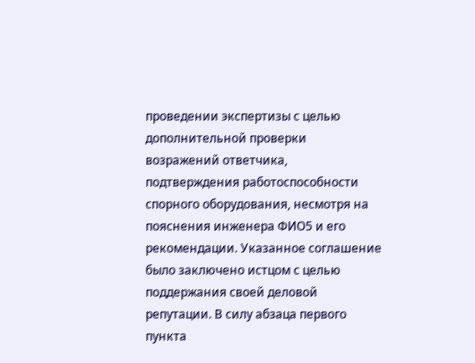проведении экспертизы с целью дополнительной проверки возражений ответчика, подтверждения работоспособности спорного оборудования, несмотря на пояснения инженера ФИО5 и его рекомендации. Указанное соглашение было заключено истцом с целью поддержания своей деловой репутации. В силу абзаца первого пункта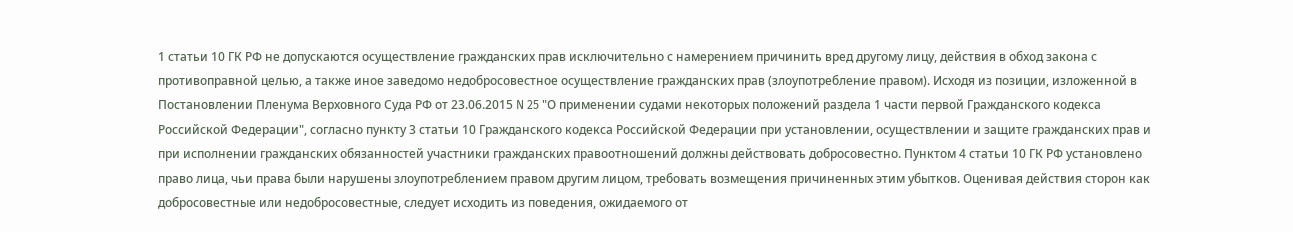1 статьи 10 ГК РФ не допускаются осуществление гражданских прав исключительно с намерением причинить вред другому лицу, действия в обход закона с противоправной целью, а также иное заведомо недобросовестное осуществление гражданских прав (злоупотребление правом). Исходя из позиции, изложенной в Постановлении Пленума Верховного Суда РФ от 23.06.2015 N 25 "О применении судами некоторых положений раздела 1 части первой Гражданского кодекса Российской Федерации", согласно пункту 3 статьи 10 Гражданского кодекса Российской Федерации при установлении, осуществлении и защите гражданских прав и при исполнении гражданских обязанностей участники гражданских правоотношений должны действовать добросовестно. Пунктом 4 статьи 10 ГК РФ установлено право лица, чьи права были нарушены злоупотреблением правом другим лицом, требовать возмещения причиненных этим убытков. Оценивая действия сторон как добросовестные или недобросовестные, следует исходить из поведения, ожидаемого от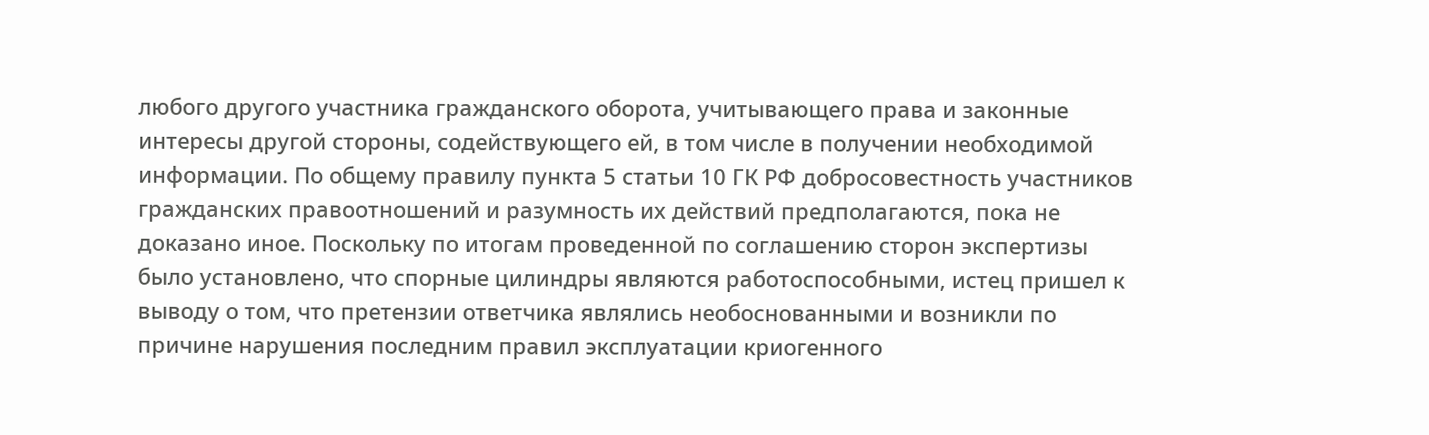любого другого участника гражданского оборота, учитывающего права и законные интересы другой стороны, содействующего ей, в том числе в получении необходимой информации. По общему правилу пункта 5 статьи 10 ГК РФ добросовестность участников гражданских правоотношений и разумность их действий предполагаются, пока не доказано иное. Поскольку по итогам проведенной по соглашению сторон экспертизы было установлено, что спорные цилиндры являются работоспособными, истец пришел к выводу о том, что претензии ответчика являлись необоснованными и возникли по причине нарушения последним правил эксплуатации криогенного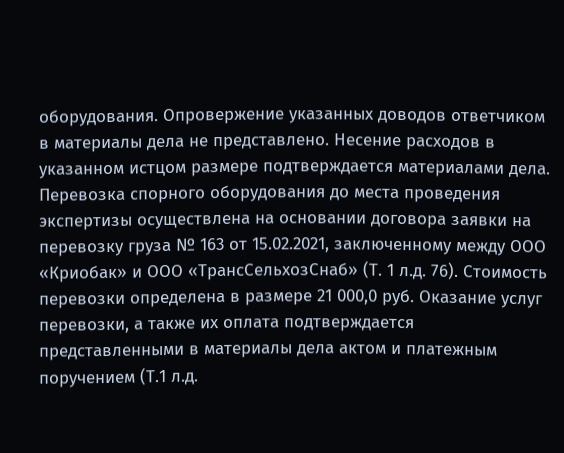оборудования. Опровержение указанных доводов ответчиком в материалы дела не представлено. Несение расходов в указанном истцом размере подтверждается материалами дела. Перевозка спорного оборудования до места проведения экспертизы осуществлена на основании договора заявки на перевозку груза № 163 от 15.02.2021, заключенному между ООО «Криобак» и ООО «ТрансСельхозСнаб» (Т. 1 л.д. 76). Стоимость перевозки определена в размере 21 000,0 руб. Оказание услуг перевозки, а также их оплата подтверждается представленными в материалы дела актом и платежным поручением (Т.1 л.д.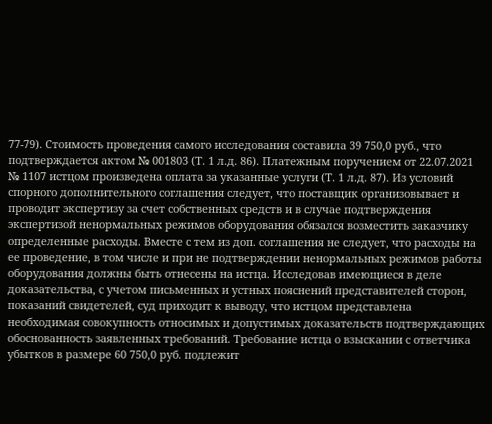77-79). Стоимость проведения самого исследования составила 39 750,0 руб., что подтверждается актом № 001803 (Т. 1 л.д. 86). Платежным поручением от 22.07.2021 № 1107 истцом произведена оплата за указанные услуги (Т. 1 л.д. 87). Из условий спорного дополнительного соглашения следует, что поставщик организовывает и проводит экспертизу за счет собственных средств и в случае подтверждения экспертизой ненормальных режимов оборудования обязался возместить заказчику определенные расходы. Вместе с тем из доп. соглашения не следует, что расходы на ее проведение, в том числе и при не подтверждении ненормальных режимов работы оборудования должны быть отнесены на истца. Исследовав имеющиеся в деле доказательства, с учетом письменных и устных пояснений представителей сторон, показаний свидетелей, суд приходит к выводу, что истцом представлена необходимая совокупность относимых и допустимых доказательств подтверждающих обоснованность заявленных требований. Требование истца о взыскании с ответчика убытков в размере 60 750,0 руб. подлежит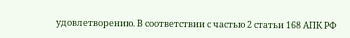удовлетворению. В соответствии с частью 2 статьи 168 АПК РФ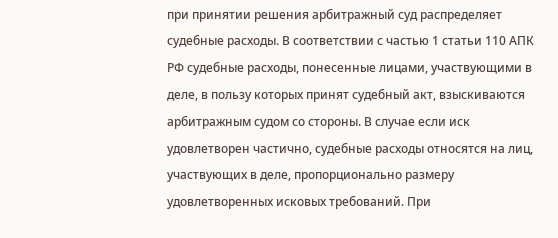при принятии решения арбитражный суд распределяет судебные расходы. В соответствии с частью 1 статьи 110 АПК РФ судебные расходы, понесенные лицами, участвующими в деле, в пользу которых принят судебный акт, взыскиваются арбитражным судом со стороны. В случае если иск удовлетворен частично, судебные расходы относятся на лиц, участвующих в деле, пропорционально размеру удовлетворенных исковых требований. При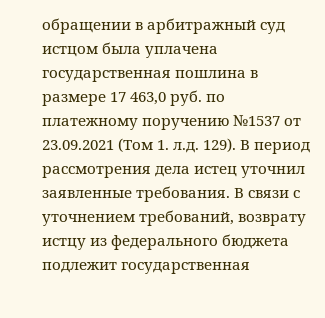обращении в арбитражный суд истцом была уплачена государственная пошлина в размере 17 463,0 руб. по платежному поручению №1537 от 23.09.2021 (Том 1. л.д. 129). В период рассмотрения дела истец уточнил заявленные требования. В связи с уточнением требований, возврату истцу из федерального бюджета подлежит государственная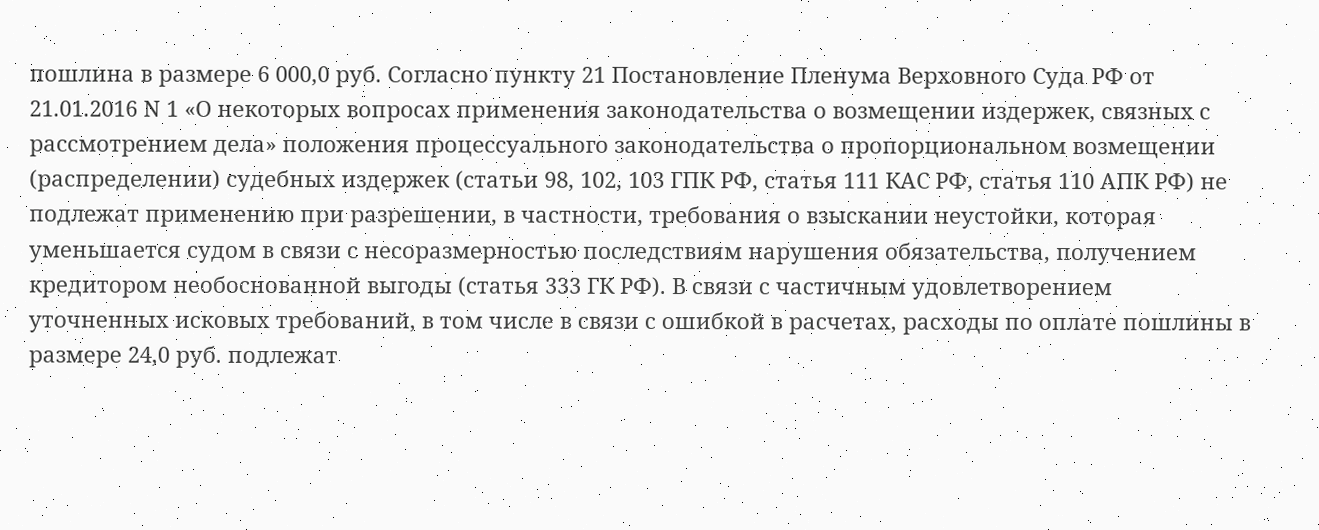пошлина в размере 6 000,0 руб. Согласно пункту 21 Постановление Пленума Верховного Суда РФ от 21.01.2016 N 1 «О некоторых вопросах применения законодательства о возмещении издержек, связных с рассмотрением дела» положения процессуального законодательства о пропорциональном возмещении (распределении) судебных издержек (статьи 98, 102, 103 ГПК РФ, статья 111 КАС РФ, статья 110 АПК РФ) не подлежат применению при разрешении, в частности, требования о взыскании неустойки, которая уменьшается судом в связи с несоразмерностью последствиям нарушения обязательства, получением кредитором необоснованной выгоды (статья 333 ГК РФ). В связи с частичным удовлетворением уточненных исковых требований, в том числе в связи с ошибкой в расчетах, расходы по оплате пошлины в размере 24,0 руб. подлежат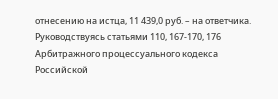отнесению на истца, 11 439,0 руб. – на ответчика. Руководствуясь статьями 110, 167-170, 176 Арбитражного процессуального кодекса Российской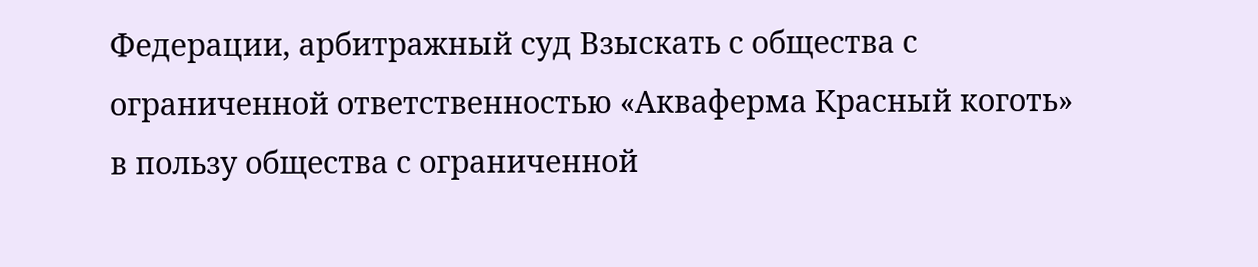Федерации, арбитражный суд Взыскать с общества с ограниченной ответственностью «Акваферма Красный коготь» в пользу общества с ограниченной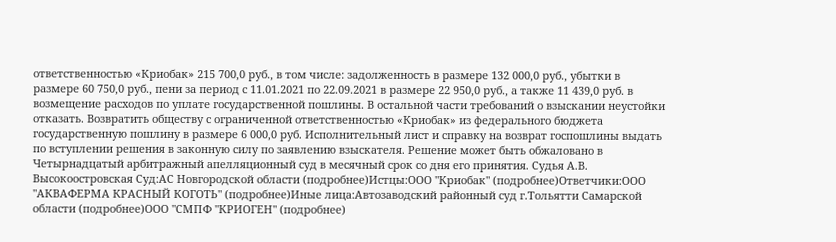ответственностью «Криобак» 215 700,0 руб., в том числе: задолженность в размере 132 000,0 руб., убытки в размере 60 750,0 руб., пени за период с 11.01.2021 по 22.09.2021 в размере 22 950,0 руб., а также 11 439,0 руб. в возмещение расходов по уплате государственной пошлины. В остальной части требований о взыскании неустойки отказать. Возвратить обществу с ограниченной ответственностью «Криобак» из федерального бюджета государственную пошлину в размере 6 000,0 руб. Исполнительный лист и справку на возврат госпошлины выдать по вступлении решения в законную силу по заявлению взыскателя. Решение может быть обжаловано в Четырнадцатый арбитражный апелляционный суд в месячный срок со дня его принятия. Судья А.В. Высокоостровская Суд:АС Новгородской области (подробнее)Истцы:ООО "Криобак" (подробнее)Ответчики:ООО "АКВАФЕРМА КРАСНЫЙ КОГОТЬ" (подробнее)Иные лица:Автозаводский районный суд г.Тольятти Самарской области (подробнее)ООО "СМПФ "КРИОГЕН" (подробнее)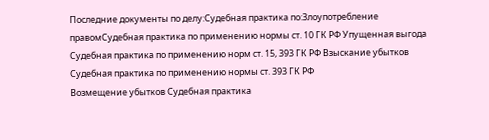Последние документы по делу:Судебная практика по:Злоупотребление правомСудебная практика по применению нормы ст. 10 ГК РФ Упущенная выгода Судебная практика по применению норм ст. 15, 393 ГК РФ Взыскание убытков Судебная практика по применению нормы ст. 393 ГК РФ
Возмещение убытков Судебная практика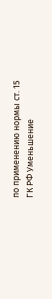по применению нормы ст. 15 ГК РФ Уменьшение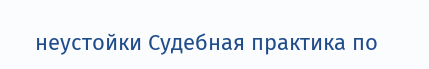неустойки Судебная практика по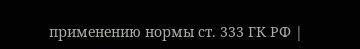применению нормы ст. 333 ГК РФ |